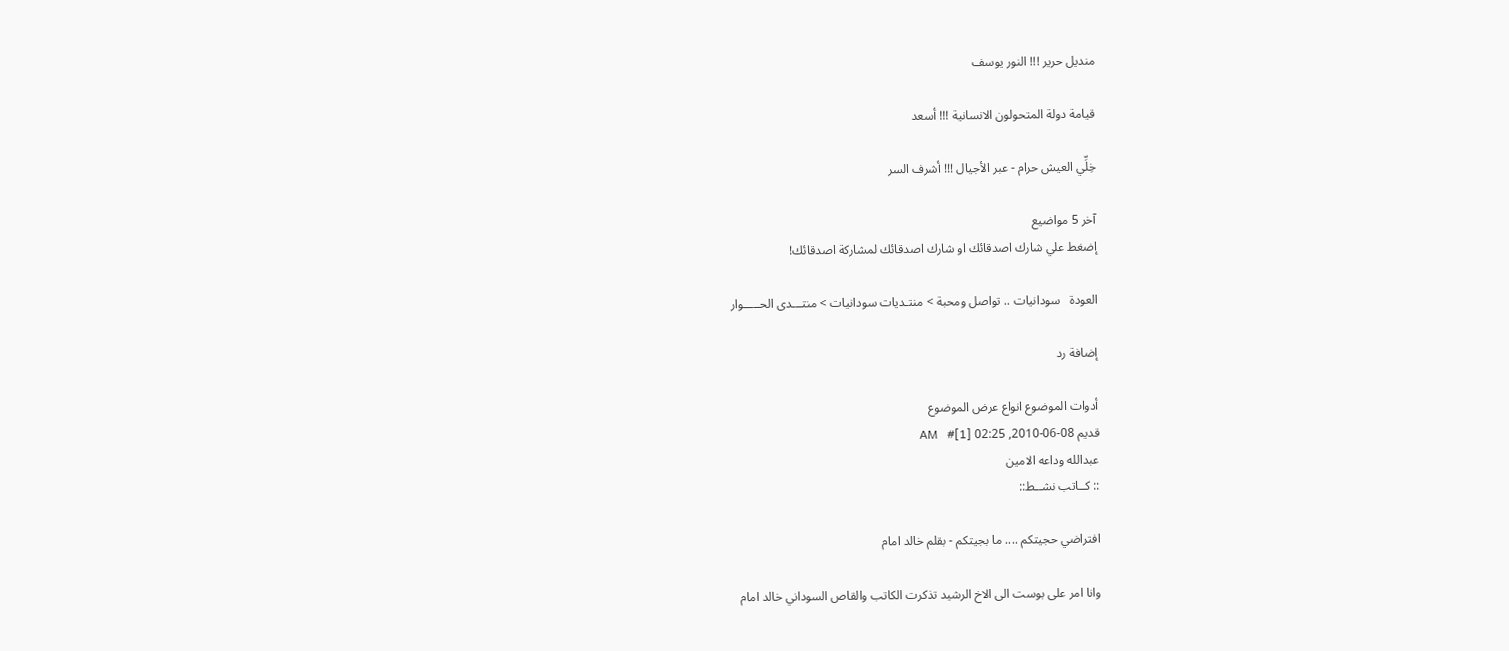منديل حرير !!! النور يوسف

قيامة دولة المتحولون الانسانية !!! أسعد

خِلِّي العيش حرام - عبر الأجيال !!! أشرف السر

آخر 5 مواضيع
إضغط علي شارك اصدقائك او شارك اصدقائك لمشاركة اصدقائك!

العودة   سودانيات .. تواصل ومحبة > منتـديات سودانيات > منتـــدى الحـــــوار

إضافة رد

أدوات الموضوع انواع عرض الموضوع
قديم 08-06-2010, 02:25 AM   #[1]
عبدالله وداعه الامين
:: كــاتب نشــط::

افتراضي حجيتكم .... ما بجيتكم - بقلم خالد امام

وانا امر على بوست الى الاخ الرشيد تذكرت الكاتب والقاص السوداني خالد امام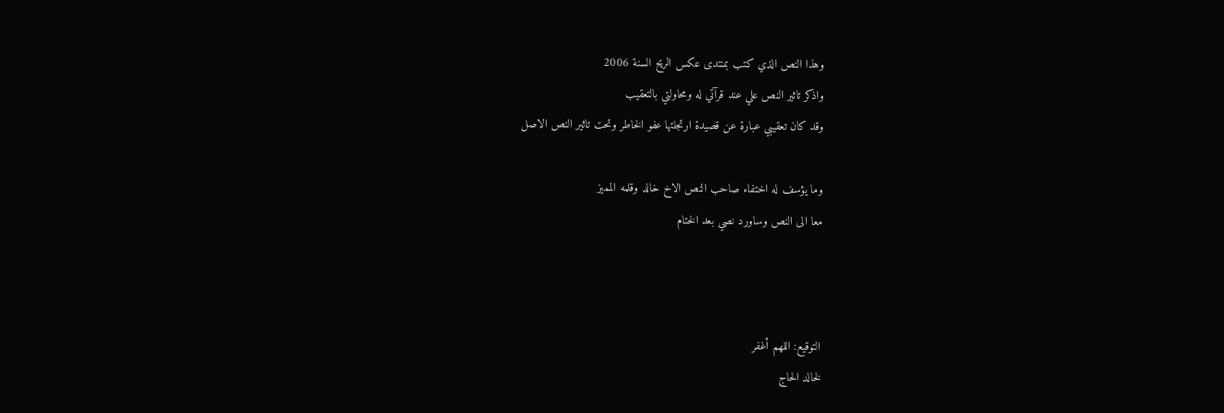وهذا النص الذي كتب بمنتدى عكس الريح السنة 2006
واذكر تاثير النص علي عند قرآتي له ومحاولتي بالتعقيب
وقد كان تعقيبي عبارة عن قصيدة ارتجلتها عفو الخاطر وتحت تاثير النص الاصل

وما يؤسف له اختفاء صاحب النص الاخ خالد وقلمه المميز
معا الى النص وساورد نصي بعد الختام



التوقيع: اللهم أغفر
لخالد الحاج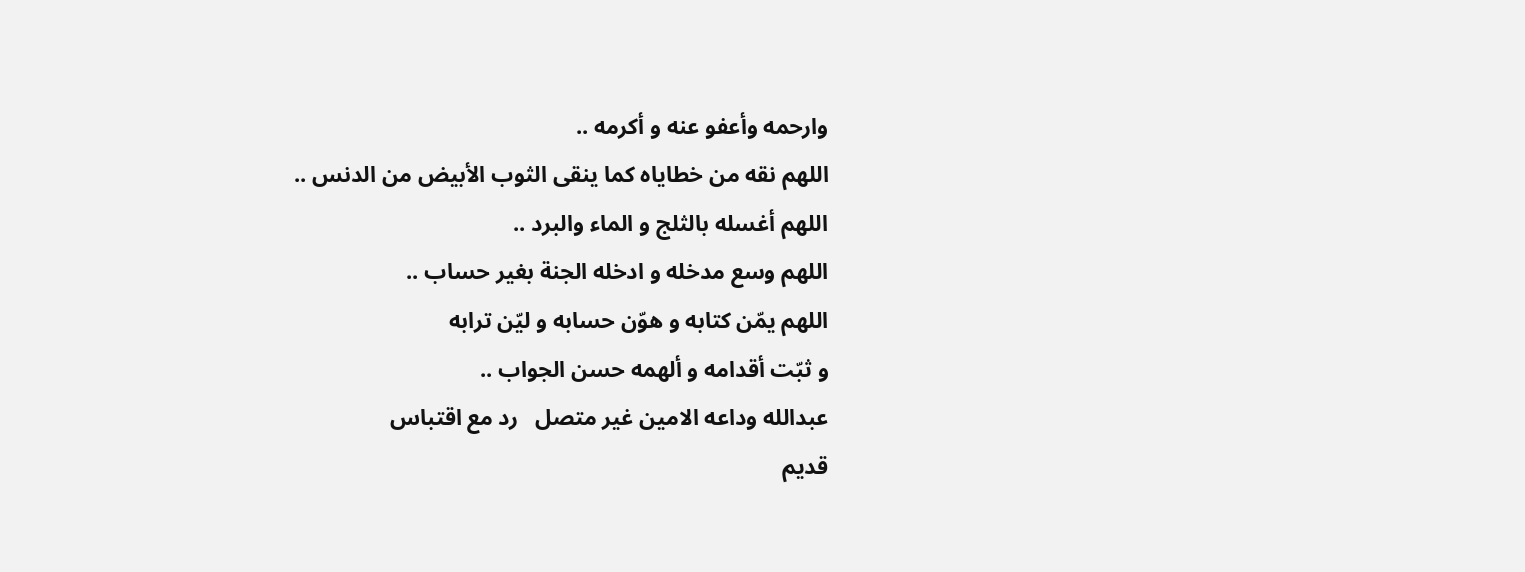وارحمه وأعفو عنه و أكرمه ..
اللهم نقه من خطاياه كما ينقى الثوب الأبيض من الدنس ..
اللهم أغسله بالثلج و الماء والبرد ..
اللهم وسع مدخله و ادخله الجنة بغير حساب ..
اللهم يمّن كتابه و هوّن حسابه و ليّن ترابه
و ثبّت أقدامه و ألهمه حسن الجواب ..
عبدالله وداعه الامين غير متصل   رد مع اقتباس
قديم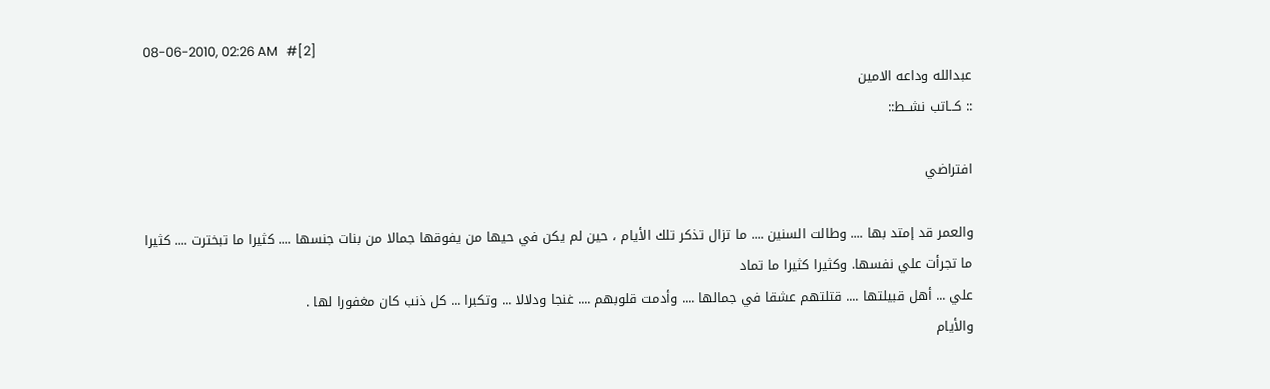08-06-2010, 02:26 AM   #[2]
عبدالله وداعه الامين
:: كــاتب نشــط::

افتراضي

والعمر قد إمتد بها .... وطالت السنين .... ما تزال تذكر تلك الأيام ، حين لم يكن في حيها من يفوقها جمالا من بنات جنسها .... كثيرا ما تبخترت .... كثيرا ما تجرأت علي نفسها. وكثيرا كثيرا ما تماد
علي ... أهل قبيلتها .... قتلتهم عشقا في جمالها .... وأدمت قلوبهم .... غنجا ودلالا ... وتكبرا ... كل ذنب كان مغفورا لها .
والأيام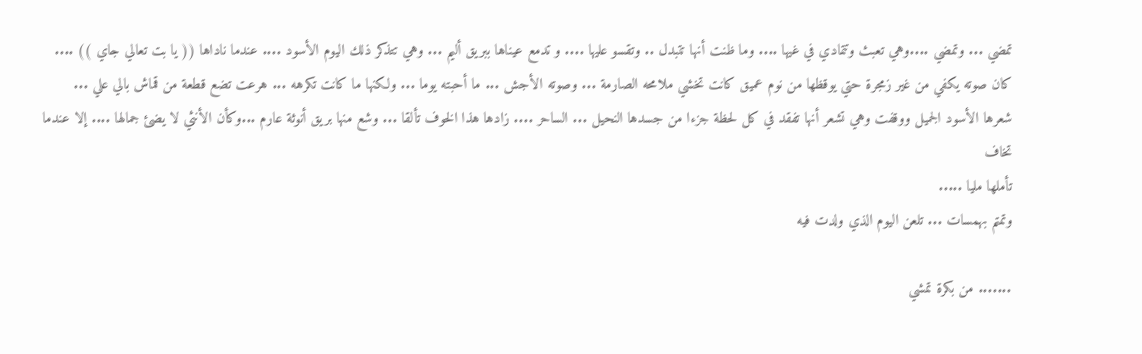تمضي ... وتمضي ....وهي تعبث وتتمادي في غيها .... وما ظنت أنها تتبدل .. وتقسو عليها .... و تدمع عيناها ببريق أليم ... وهي تتذكر ذلك اليوم الأسود .... عندما ناداها (( يا بت تعالي جاي )) .... كان صوته يكفي من غير زمجرة حتي يوقظها من نوم عميق كانت تخشي ملامحه الصارمة ... وصوته الأجش ... ما أحبته يوما ... ولكنها ما كانت تكرهه ... هرعت تضع قطعة من قماش بالي علي ... شعرها الأسود الجميل ووقفت وهي تشعر أنها تفقد في كل لحظة جزءا من جسدها النحيل ... الساحر .... زادها هذا الخوف تألقا ... وشع منها بريق أنوثة عارم ...وكأن الأنثي لا يضئ جمالها .... إلا عندما تخاف
تأملها مليا .....
وتمتم بهمسات ... تلعن اليوم الذي ولدت فيه

....... من بكرة تمشي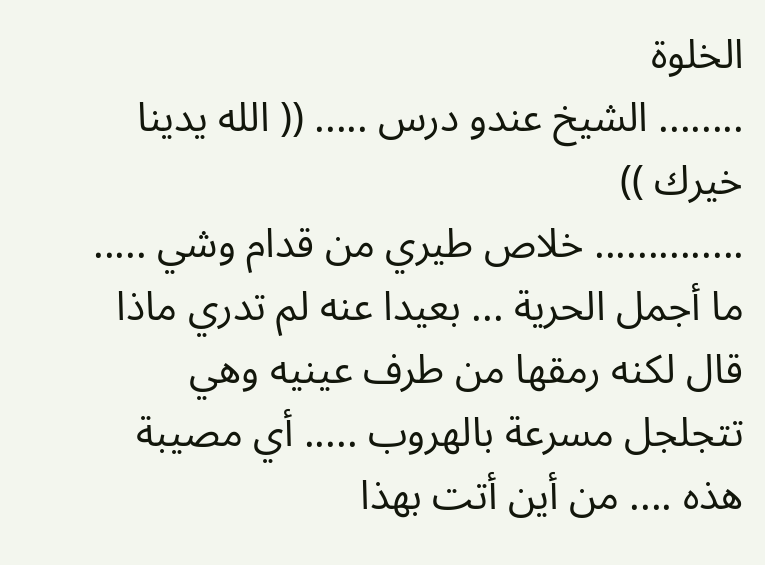الخلوة
........ الشيخ عندو درس ..... (( الله يدينا خيرك ))
.............. خلاص طيري من قدام وشي .....
ما أجمل الحرية ... بعيدا عنه لم تدري ماذا قال لكنه رمقها من طرف عينيه وهي تتجلجل مسرعة بالهروب ..... أي مصيبة هذه .... من أين أتت بهذا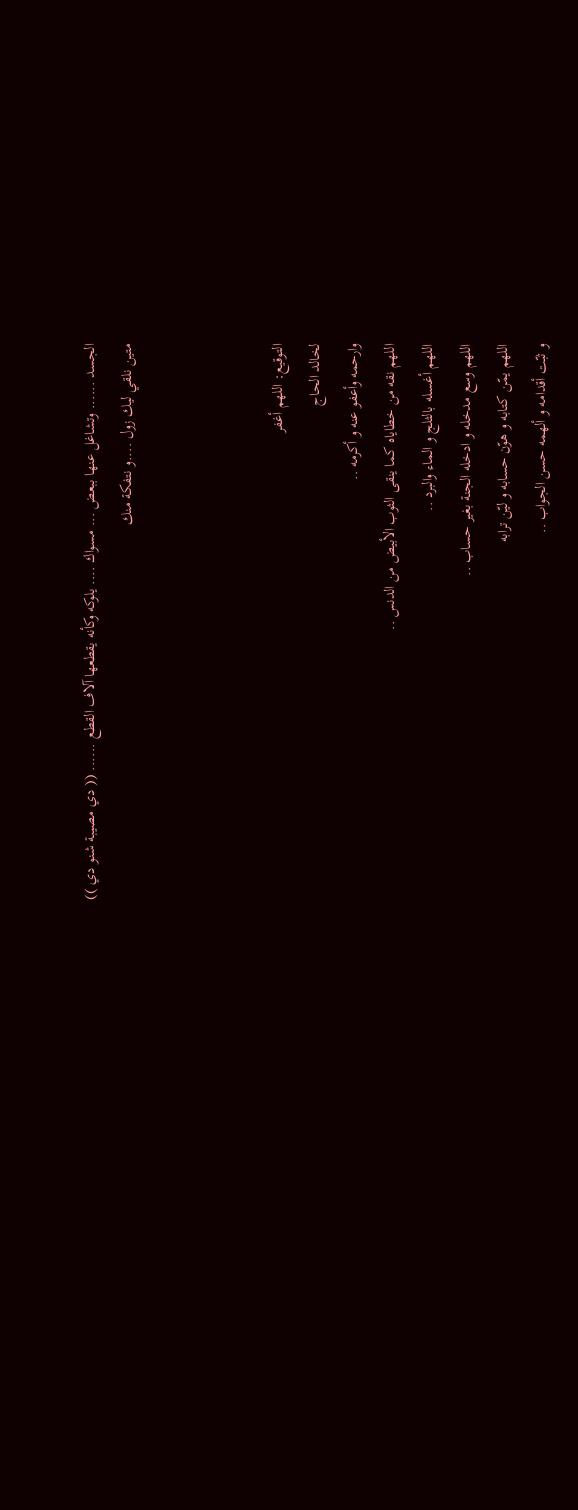الجسد ...... وتشاغل عنها ببعض ... مسواك .... يلوكه وكأنه يقطعها آلاف القطع ...... (( دي مصيبة شنو دي ))
متين نلقي ليك زول ....و نتفكة منك



التوقيع: اللهم أغفر
لخالد الحاج
وارحمه وأعفو عنه و أكرمه ..
اللهم نقه من خطاياه كما ينقى الثوب الأبيض من الدنس ..
اللهم أغسله بالثلج و الماء والبرد ..
اللهم وسع مدخله و ادخله الجنة بغير حساب ..
اللهم يمّن كتابه و هوّن حسابه و ليّن ترابه
و ثبّت أقدامه و ألهمه حسن الجواب ..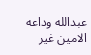عبدالله وداعه الامين غير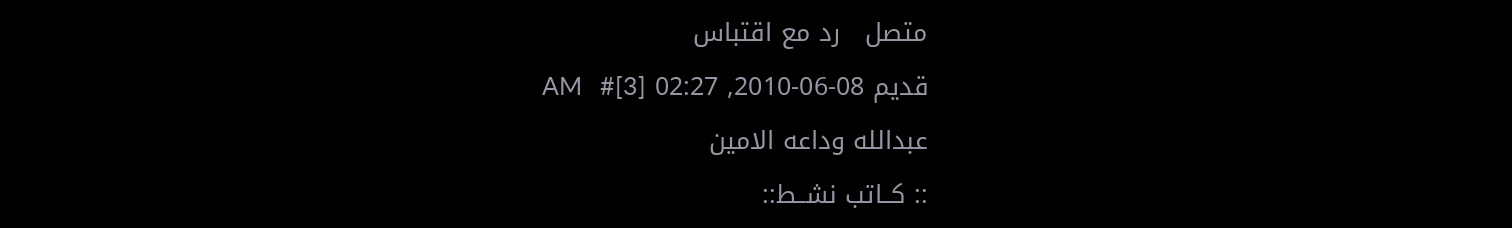متصل   رد مع اقتباس
قديم 08-06-2010, 02:27 AM   #[3]
عبدالله وداعه الامين
:: كــاتب نشــط::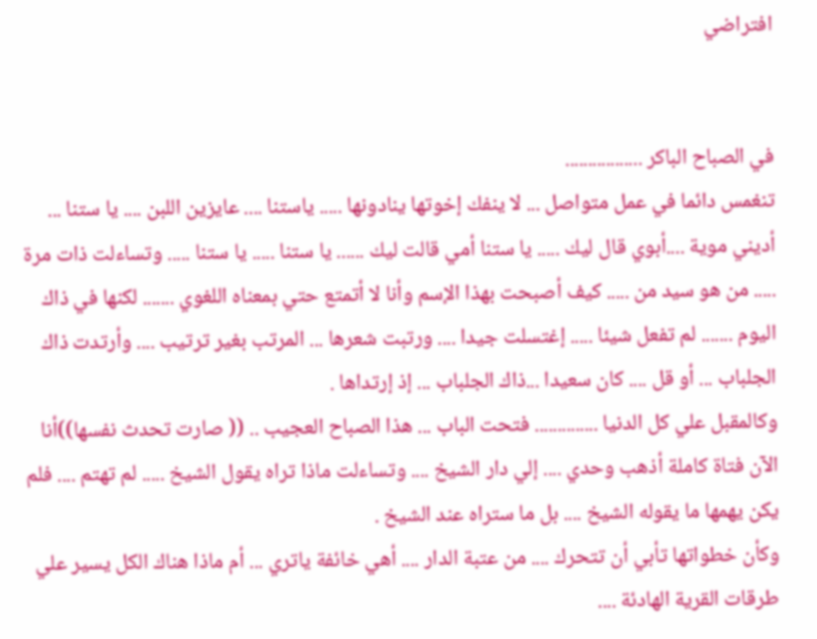افتراضي


في الصباح الباكر .................
تنغمس دائما في عمل متواصل ... لا ينفك إخوتها ينادونها ..... ياستنا .... عايزين اللبن .... يا ستنا ... أديني موية ....أبوي قال ليك ..... يا ستنا أمي قالت ليك ...... يا ستنا ..... يا ستنا ..... وتساءلت ذات مرة ..... من هو سيد من ..... كيف أصبحت بهذا الإسم وأنا لا أتمتع حتي بمعناه اللغوي ....... لكنها في ذاك اليوم ....... لم تفعل شيئا ..... إغتسلت جيدا .... ورتبت شعرها ... المرتب بغير ترتيب .... وأرتدت ذاك الجلباب ... أو قل .... كان سعيدا ...ذاك الجلباب ... إذ إرتداها .
وكالمقبل علي كل الدنيا .............. فتحت الباب ... هذا الصباح العجيب .. (( صارت تحدث نفسها))أنا الآن فتاة كاملة أذهب وحدي .... إلي دار الشيخ .... وتساءلت ماذا تراه يقول الشيخ ..... لم تهتم .... فلم يكن يهمها ما يقوله الشيخ .... بل ما ستراه عند الشيخ .
وكأن خطواتها تأبي أن تتحرك .... من عتبة الدار .... أهي خائفة ياتري ... أم ماذا هناك الكل يسير علي طرقات القرية الهادئة ....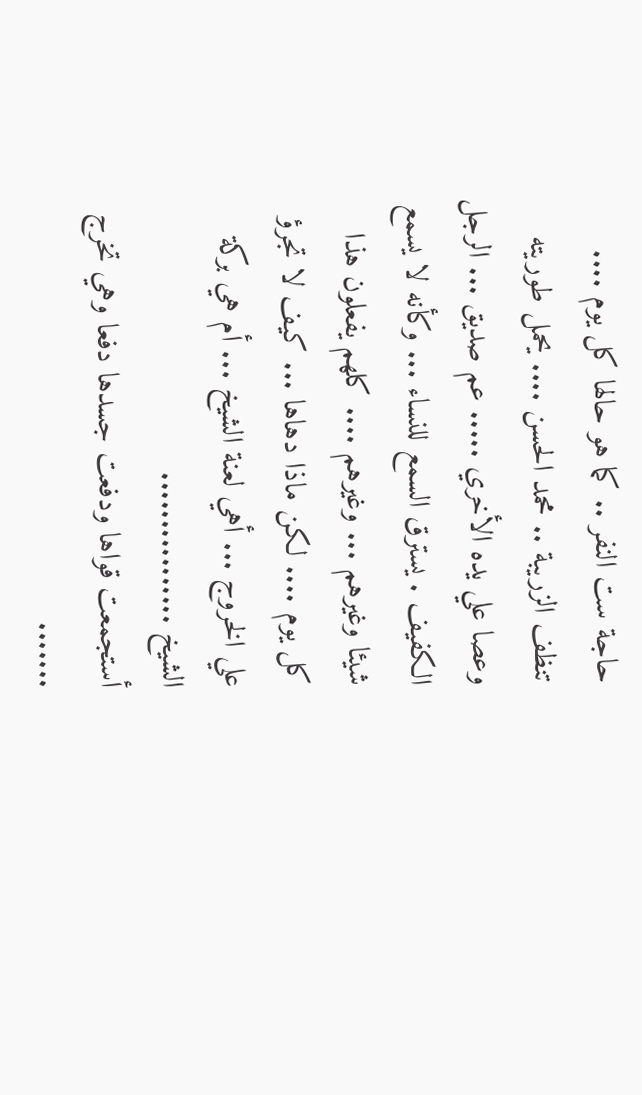حاجة ست النفر .. كما هو حالها كل يوم .... تنظف الزريبة .. محمد الحسن .... يحمل طوريته وعصا علي يده الأخري ..... عم صديق ... الرجل الكفيف . يسترق السمع للنساء ... وكأنه لا يسمع شيئا وغيرهم ... وغيرهم .... كلهم يفعلون هذا كل يوم .... لكن ماذا دهاها ... كيف لا تجرؤ علي الخروج ... أهي لعنة الشيخ ... أم هي بركة الشيخ ................
أستجمعت قواها ودفعت جسدها دفعا وهي تخرج .......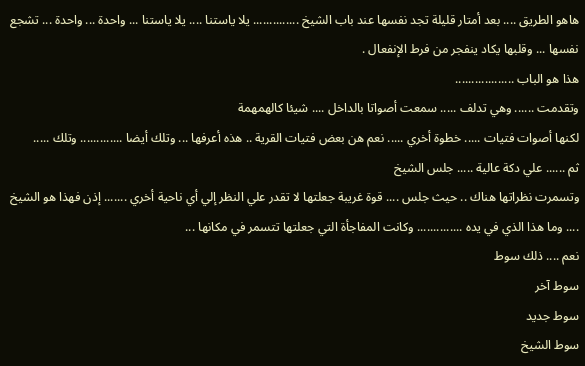هاهو الطريق .... بعد أمتار قليلة تجد نفسها عند باب الشيخ .............. يلا ياستنا .... يلا ياستنا ... واحدة ... واحدة ... تشجع نفسها ... وقلبها يكاد ينفجر من فرط الإنفعال .
هذا هو الباب ..................
وتقدمت ...... وهي تدلف ..... سمعت أصواتا بالداخل .... شيئا كالهمهمة
لكنها أصوات فتيات ..... خطوة أخري ..... نعم هن بعض فتيات القرية .. هذه أعرفها ... وتلك أيضا ............. وتلك .....
ثم ...... علي دكة عالية ..... جلس الشيخ
وتسمرت نظراتها هناك .. حيث جلس .... قوة غريبة جعلتها لا تقدر علي النظر إلي أي ناحية أخري ....... إذن فهذا هو الشيخ .... وما هذا الذي في يده .............. وكانت المفاجأة التي جعلتها تتسمر في مكانها ...
نعم .... ذلك سوط
سوط آخر
سوط جديد
سوط الشيخ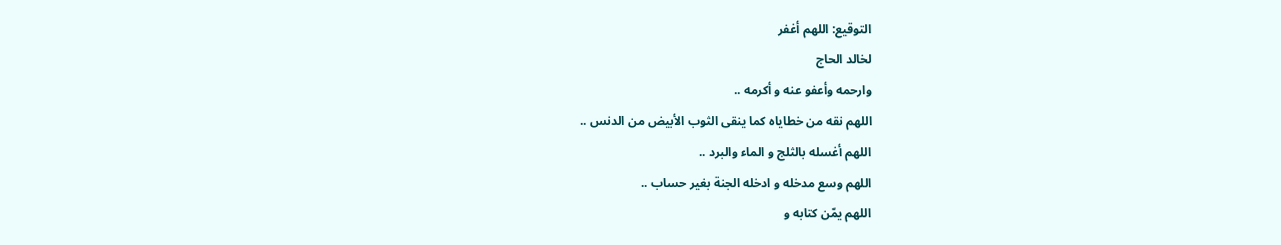التوقيع: اللهم أغفر
لخالد الحاج
وارحمه وأعفو عنه و أكرمه ..
اللهم نقه من خطاياه كما ينقى الثوب الأبيض من الدنس ..
اللهم أغسله بالثلج و الماء والبرد ..
اللهم وسع مدخله و ادخله الجنة بغير حساب ..
اللهم يمّن كتابه و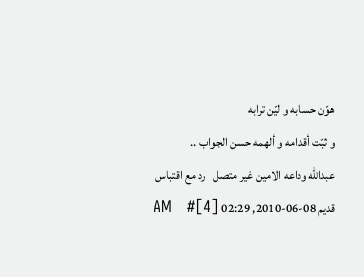هوّن حسابه و ليّن ترابه
و ثبّت أقدامه و ألهمه حسن الجواب ..
عبدالله وداعه الامين غير متصل   رد مع اقتباس
قديم 08-06-2010, 02:29 AM   #[4]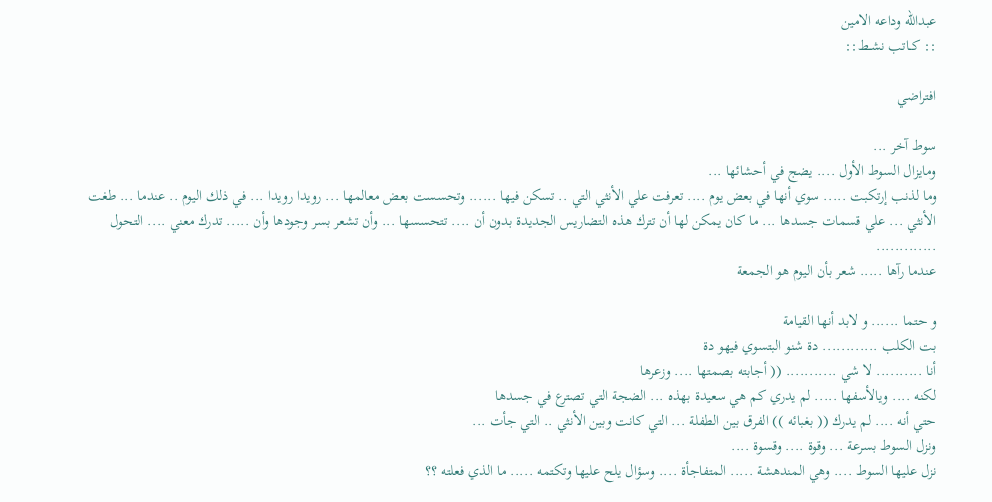عبدالله وداعه الامين
:: كــاتب نشــط::

افتراضي

سوط آخر ...
ومايزال السوط الأول .... يضج في أحشائها ...
وما لذنب إرتكبت ..... سوي أنها في بعض يوم .... تعرفت علي الأنثي التي .. تسكن فيها ...... وتحسست بعض معالمها ... رويدا رويدا ... في ذلك اليوم .. عندما ... طغت الأنثي ... علي قسمات جسدها ... ما كان يمكن لها أن تترك هذه التضاريس الجديدة بدون أن .... تتحسسها ... وأن تشعر بسر وجودها وأن ..... تدرك معني .... التحول .............
عندما رآها ..... شعر بأن اليوم هو الجمعة

و حتما ...... و لابد أنها القيامة
بت الكلب ............ دة شنو البتسوي فيهو دة
أنا .......... لا شي ........... (( أجابته بصمتها .... وزعرها
لكنه .... ويالأسفها ..... لم يدري كم هي سعيدة بهذه ... الضجة التي تصترع في جسدها
حتي أنه .... لم يدرك (( بغبائه )) الفرق بين الطفلة ... التي كانت وبين الأنثي .. التي جأت ...
ونزل السوط بسرعة ... وقوة .... وقسوة ....
نزل عليها السوط .... وهي المندهشة ..... المتفاجأة .... وسؤال يلح عليها وتكتمه ..... ما الذي فعلته ؟؟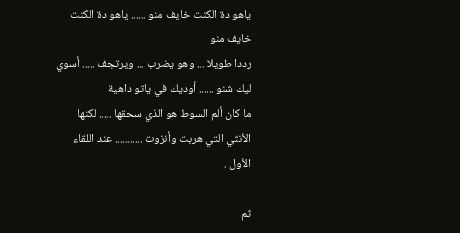ياهو دة الكنت خايف منو ...... ياهو دة الكنت خايف منو
رددا طويلا ... وهو يضرب ... ويرتجف ..... أسوي ليك شنو ...... أوديك في ياتو داهية
ما كان ألم السوط هو الذي سحقها ..... لكنها الأنثي التي هربت وأنزوت ........... عند اللقاء الأول .

ثم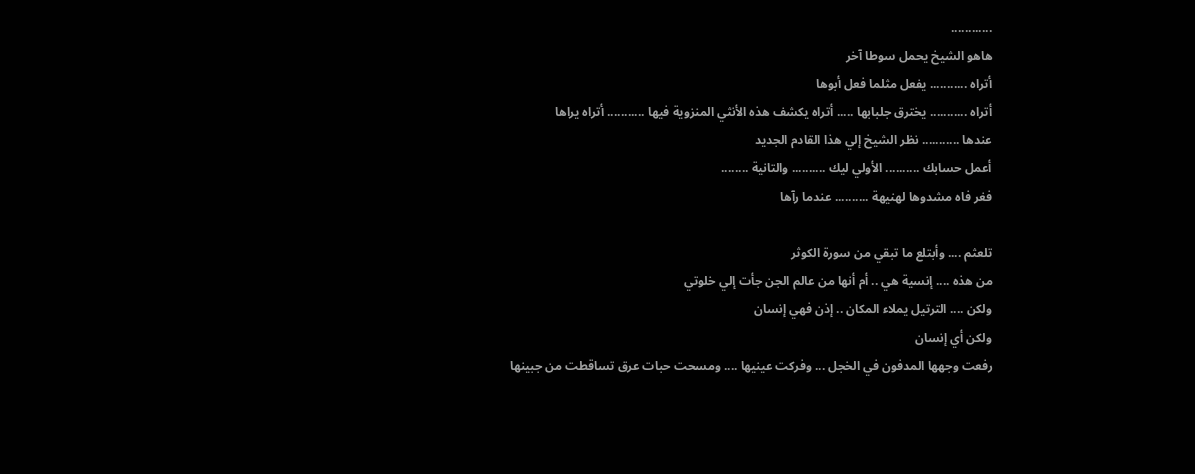............
هاهو الشيخ يحمل سوطا آخر
أتراه ........... يفعل مثلما فعل أبوها
أتراه ........... يخترق جلبابها ..... أتراه يكشف هذه الأنثي المنزوية فيها ........... أتراه يراها
عندها ........... نظر الشيخ إلي هذا القادم الجديد
أعمل حسابك .......... الأولي ليك .......... والتانية ........
فغر فاه مشدوها لهنيهة .......... عندما رآها

تلعثم .... وأبتلع ما تبقي من سورة الكوثر
من هذه .... إنسية هي .. أم أنها من عالم الجن جأت إلي خلوتي
ولكن .... الترتيل يملاء المكان .. إذن فهي إنسان
ولكن أي إنسان
رفعت وجهها المدفون في الخجل ... وفركت عينيها .... ومسحت حبات عرق تساقطت من جبينها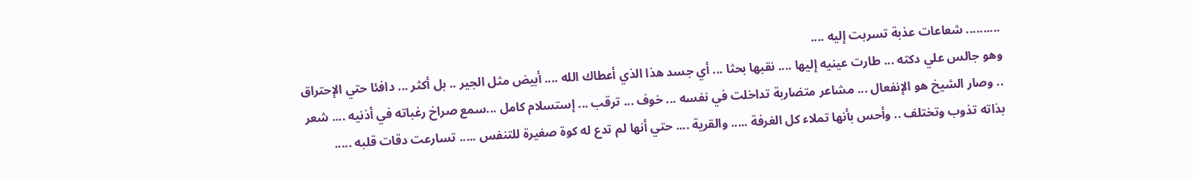.......... شعاعات عذبة تسربت إليه ....
وهو جالس علي دكته ... طارت عينيه إليها .... نقبها بحثا ... أي جسد هذا الذي أعطاك الله .... أبيض مثل الجير .. بل أكثر ... دافئا حتي الإحتراق .. وصار الشيخ هو الإنفعال ... مشاعر متضاربة تداخلت في نفسه ... خوف ... ترقب ... إستسلام كامل ...سمع صراخ رغباته في أذنيه .... شعر بذاته تذوب وتختلف .. وأحس بأنها تملاء كل الغرفة ..... والقرية .... حتي أنها لم تدع له كوة صغيرة للتنفس ..... تسارعت دقات قلبه .....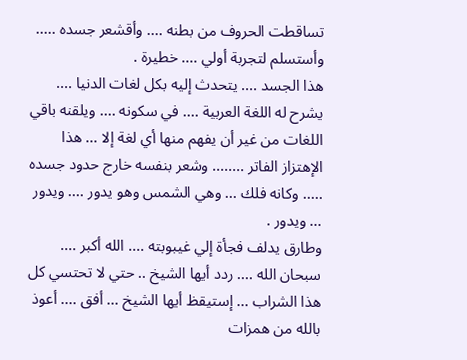تساقطت الحروف من بطنه .... وأقشعر جسده ..... وأستسلم لتجربة أولي .... خطيرة .
هذا الجسد .... يتحدث إليه بكل لغات الدنيا .... يشرح له اللغة العربية .... في سكونه .... ويلقنه باقي اللغات من غير أن يفهم منها أي لغة إلا ... هذا الإهتزاز الفاتر ........ وشعر بنفسه خارج حدود جسده ..... وكانه فلك ... وهي الشمس وهو يدور .... ويدور ... ويدور .
وطارق يدلف فجأة إلي غيبوبته .... الله أكبر .... سبحان الله .... ردد أيها الشيخ .. حتي لا تحتسي كل هذا الشراب ... إستيقظ أيها الشيخ ... أفق .... أعوذ بالله من همزات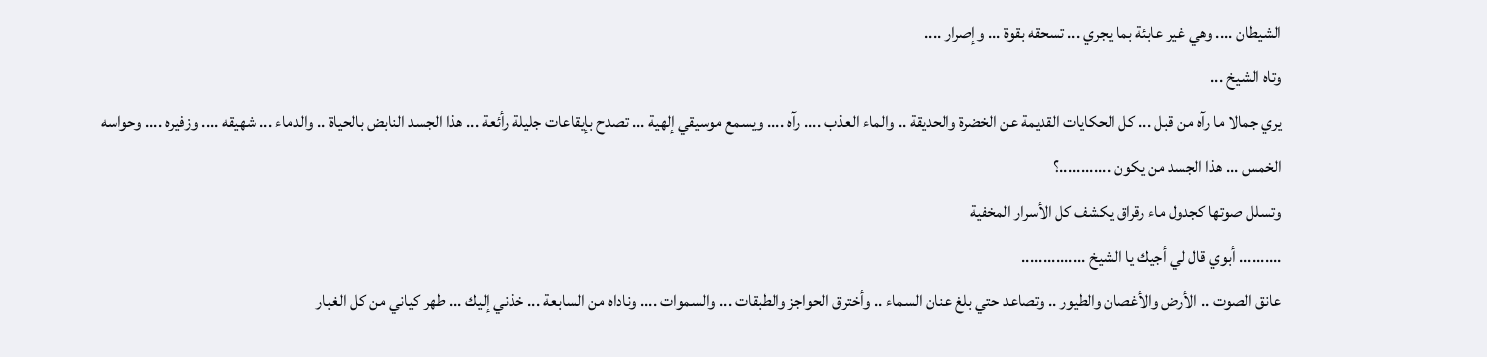الشيطان .... وهي غير عابئة بما يجري ... تسحقه بقوة ... وإصرار ....
وتاه الشيخ ...
يري جمالا ما رآه من قبل ... كل الحكايات القديمة عن الخضرة والحديقة .. والماء العذب .... رآه .... ويسمع موسيقي إلهية ... تصدح بإيقاعات جليلة رأئعة ... هذا الجسد النابض بالحياة .. والدماء ... شهيقه .... وزفيره .... وحواسه الخمس ... هذا الجسد من يكون ............؟
وتسلل صوتها كجدول ماء رقراق يكشف كل الأسرار المخفية
.......... أبوي قال لي أجيك يا الشيخ ...............
عانق الصوت .. الأرض والأغصان والطيور .. وتصاعد حتي بلغ عنان السماء .. وأخترق الحواجز والطبقات ... والسموات .... وناداه من السابعة ... خذني إليك ... طهر كياني من كل الغبار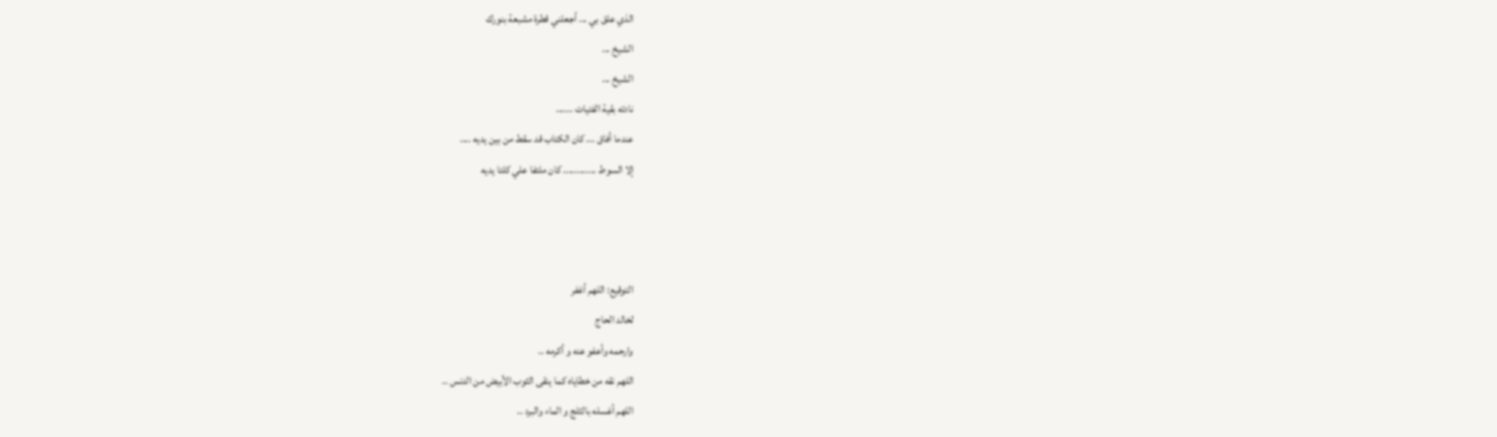الذي علق بي ... أجعلني قطرة مشبعة بنورك
الشيخ ...
الشيخ ...
نادته بقية الفتيات ......
عندما أفاق ... كان الكتاب قد سقط من بين يديه ....
إلا السوط ............ كان ملتفا علي كلتا يديه



التوقيع: اللهم أغفر
لخالد الحاج
وارحمه وأعفو عنه و أكرمه ..
اللهم نقه من خطاياه كما ينقى الثوب الأبيض من الدنس ..
اللهم أغسله بالثلج و الماء والبرد ..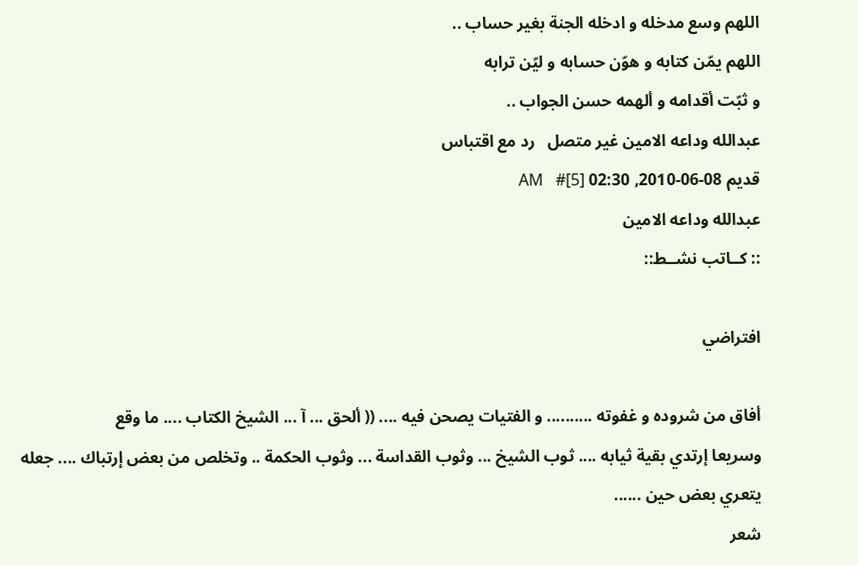اللهم وسع مدخله و ادخله الجنة بغير حساب ..
اللهم يمّن كتابه و هوّن حسابه و ليّن ترابه
و ثبّت أقدامه و ألهمه حسن الجواب ..
عبدالله وداعه الامين غير متصل   رد مع اقتباس
قديم 08-06-2010, 02:30 AM   #[5]
عبدالله وداعه الامين
:: كــاتب نشــط::

افتراضي

أفاق من شروده و غفوته .......... و الفتيات يصحن فيه .... (( ألحق ... آ ... الشيخ الكتاب .... ما وقع
وسريعا إرتدي بقية ثيابه .... ثوب الشيخ ... وثوب القداسة ... وثوب الحكمة .. وتخلص من بعض إرتباك .... جعله يتعري بعض حين ......
شعر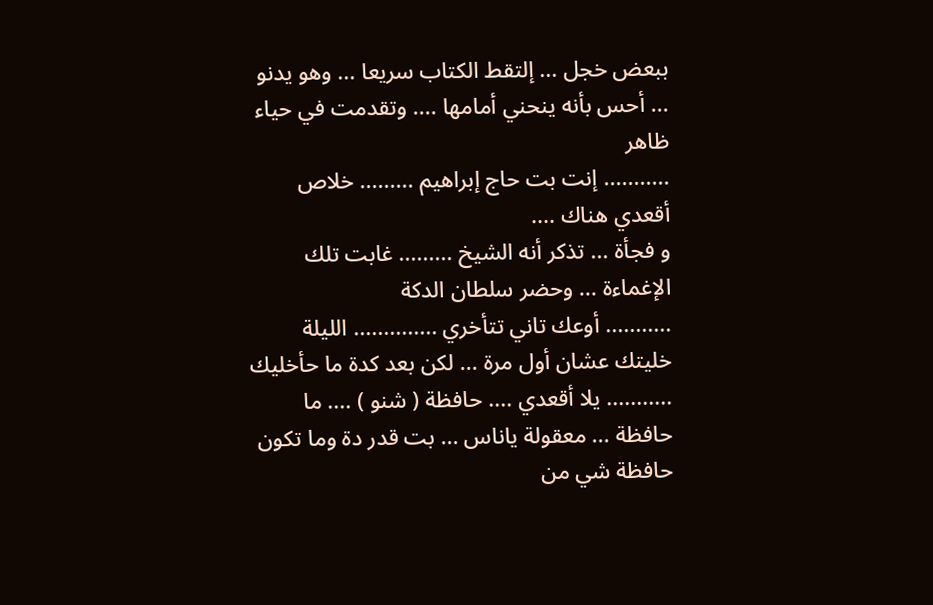ببعض خجل ... إلتقط الكتاب سريعا ... وهو يدنو ... أحس بأنه ينحني أمامها .... وتقدمت في حياء ظاهر
........... إنت بت حاج إبراهيم ......... خلاص أقعدي هناك ....
و فجأة ... تذكر أنه الشيخ ......... غابت تلك الإغماءة ... وحضر سلطان الدكة
........... أوعك تاني تتأخري .............. الليلة خليتك عشان أول مرة ... لكن بعد كدة ما حأخليك ........... يلا أقعدي .... حافظة ( شنو ) .... ما حافظة ... معقولة ياناس ... بت قدر دة وما تكون حافظة شي من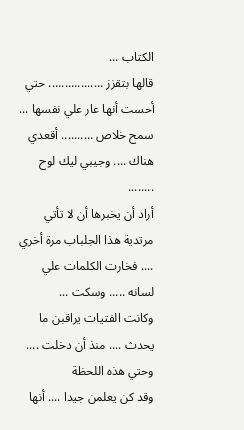الكتاب ...
قالها بتقزز ................. حتي أحست أنها عار علي نفسها ...
سمح خلاص .......... أقعدي هناك .... وجيبي ليك لوح ........
أراد أن يخبرها أن لا تأتي مرتدية هذا الجلباب مرة أخري .... فخارت الكلمات علي لسانه ..... وسكت ...
وكانت الفتيات يراقبن ما يحدث .... منذ أن دخلت .... وحتي هذه اللحظة
وقد كن يعلمن جيدا .... أنها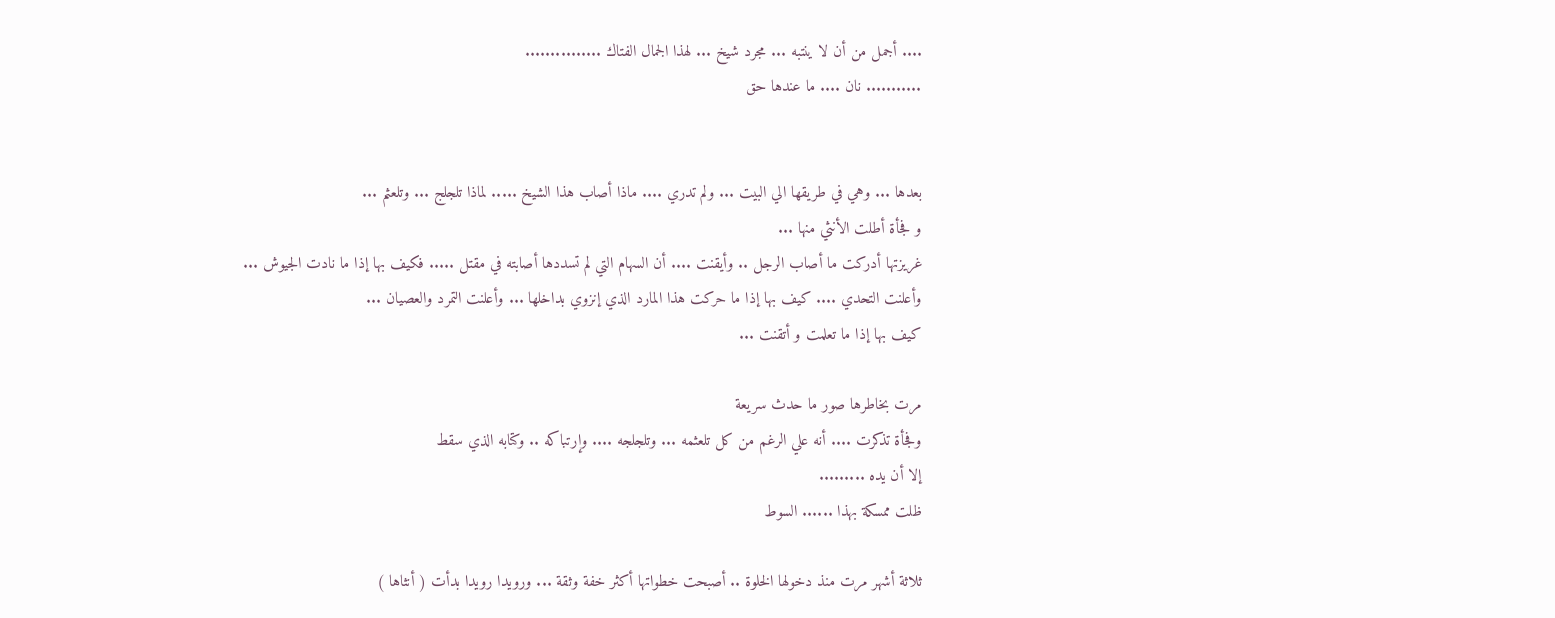.... أجمل من أن لا ينتبه ... مجرد شيخ ... لهذا الجمال الفتاك ...............
........... نان .... ما عندها حق


بعدها ... وهي في طريقها الي البيت ... ولم تدري .... ماذا أصاب هذا الشيخ ..... لماذا تلجلج ... وتلعثم ...
و فجأة أطلت الأنثي منها ...
غريزتها أدركت ما أصاب الرجل .. وأيقنت .... أن السهام التي لم تسددها أصابته في مقتل ..... فكيف بها إذا ما نادت الجيوش ... وأعلنت التحدي .... كيف بها إذا ما حركت هذا المارد الذي إنزوي بداخلها ... وأعلنت التمرد والعصيان ...
كيف بها إذا ما تعلمت و أتقنت ...

مرت بخاطرها صور ما حدث سريعة
وفجأة تذكرت .... أنه علي الرغم من كل تلعثمه ... وتلجلجه .... وإرتباكه .. وكتابه الذي سقط
إلا أن يده .........
ظلت ممسكة بهذا ...... السوط

ثلاثة أشهر مرت منذ دخولها الخلوة .. أصبحت خطواتها أكثر خفة وثقة ... ورويدا رويدا بدأت ( أنثاها )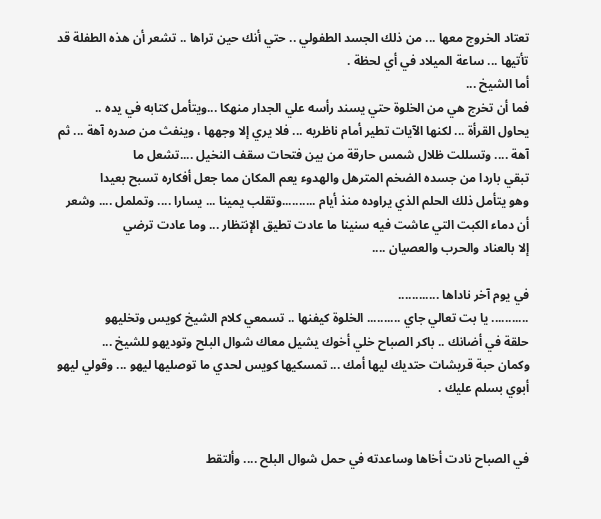تعتاد الخروج معها ... من ذلك الجسد الطفولي .. حتي أنك حين تراها .. تشعر أن هذه الطفلة قد تأتيها ... ساعة الميلاد في أي لحظة .
أما الشيخ ...
فما أن تخرج هي من الخلوة حتي يسند رأسه علي الجدار منهكا ...ويتأمل كتابه في يده ..
يحاول القرأة ... لكنها الآيات تطير أمام ناظريه ... فلا يري إلا وجهها ، وينفث من صدره آهة ... ثم آهة .... وتسللت ظلال شمس حارقة من بين فتحات سقف النخيل ....تشعل ما
تبقي باردا من جسده الضخم المترهل والهدوء يعم المكان مما جعل أفكاره تسبح بعيدا
وهو يتأمل ذلك الحلم الذي يراوده منذ أيام ..........وتقلب يمينا ... يسارا .... وتململ .... وشعر أن دماء الكبت التي عاشت فيه سنينا ما عادت تطيق الإنتظار ... وما عادت ترضي
إلا بالعناد والحرب والعصيان ....

في يوم آخر ناداها ............
........... يا بت تعالي جاي .......... الخلوة كيفنها .. تسمعي كلام الشيخ كويس وتخليهو
حلقة في أضانك .. باكر الصباح خلي أخوك يشيل معاك شوال البلح وتوديهو للشيخ ...
وكمان حبة قريشات حتديك ليها أمك ... تمسكيها كويس لحدي ما توصليها ليهو ... وقولي ليهو أبوي بسلم عليك .


في الصباح نادت أخاها وساعدته في حمل شوال البلح .... وألتقط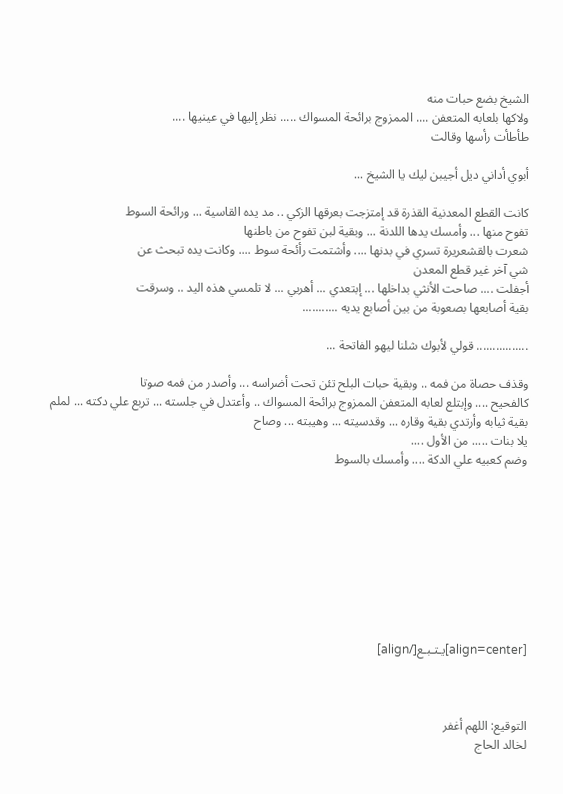الشيخ بضع حبات منه
ولاكها بلعابه المتعفن .... الممزوج برائحة المسواك ..... نظر إليها في عينيها ....
طأطأت رأسها وقالت

أبوي أداني ديل أجيبن ليك يا الشيخ ...

كانت القطع المعدنية القذرة قد إمتزجت بعرقها الزكي .. مد يده القاسية ... ورائحة السوط
تفوح منها ... وأمسك يدها اللدنة ... وبقية لبن تفوح من باطنها
شعرت بالقشعريرة تسري في بدنها .... وأشتمت رأئحة سوط .... وكانت يده تبحث عن
شي آخر غير قطع المعدن
أجفلت .... صاحت الأنثي بداخلها ... إبتعدي ... أهربي ... لا تلمسي هذه اليد .. وسرقت
بقية أصابعها بصعوبة من بين أصابع يديه ...........

................ قولي لأبوك شلنا ليهو الفاتحة ...

وقذف حصاة من فمه .. وبقية حبات البلح تئن تحت أضراسه ... وأصدر من فمه صوتا
كالفحيح .... وإبتلع لعابه المتعفن الممزوج برائحة المسواك .. وأعتدل في جلسته ... تربع علي دكته ... لملم بقية ثيابه وأرتدي بقية وقاره ... وقدسيته ... وهيبته ... وصاح
يلا بنات ..... من الأول ....
وضم كعبيه علي الدكة .... وأمسك بالسوط









[align=center]يـتـبـع[/align]



التوقيع: اللهم أغفر
لخالد الحاج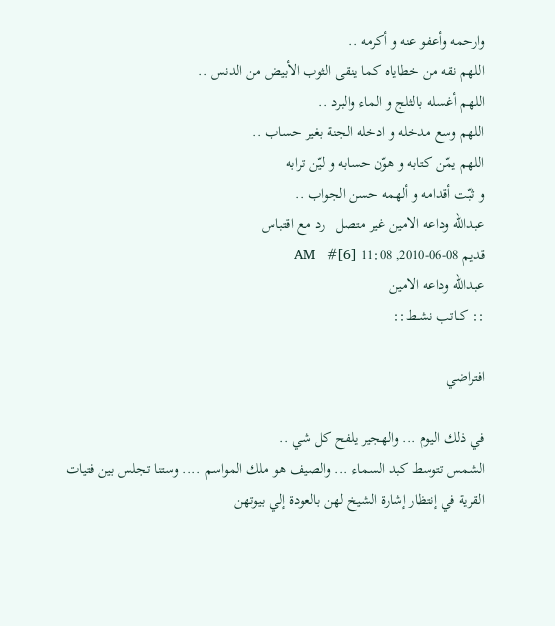وارحمه وأعفو عنه و أكرمه ..
اللهم نقه من خطاياه كما ينقى الثوب الأبيض من الدنس ..
اللهم أغسله بالثلج و الماء والبرد ..
اللهم وسع مدخله و ادخله الجنة بغير حساب ..
اللهم يمّن كتابه و هوّن حسابه و ليّن ترابه
و ثبّت أقدامه و ألهمه حسن الجواب ..
عبدالله وداعه الامين غير متصل   رد مع اقتباس
قديم 08-06-2010, 11:08 AM   #[6]
عبدالله وداعه الامين
:: كــاتب نشــط::

افتراضي

في ذلك اليوم ... والهجير يلفح كل شي ..
الشمس تتوسط كبد السماء ... والصيف هو ملك المواسم .... وستنا تجلس بين فتيات القرية في إنتظار إشارة الشيخ لهن بالعودة إلي بيوتهن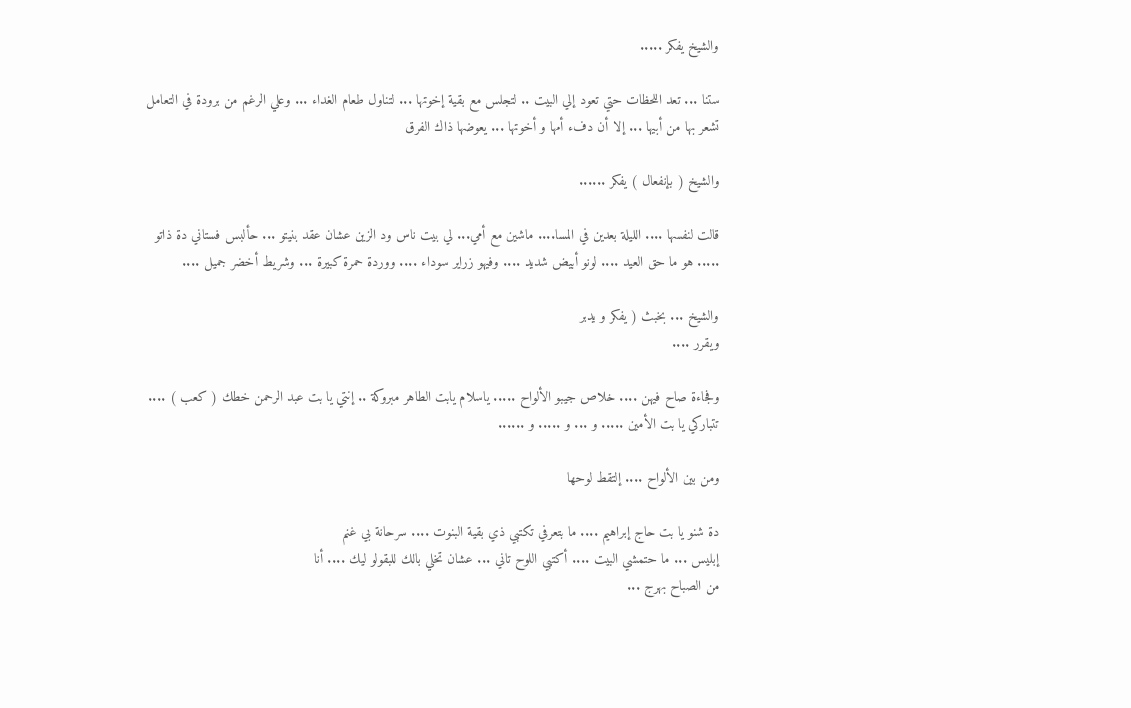والشيخ يفكر .....

ستنا ... تعد اللحظات حتي تعود إلي البيت .. لتجلس مع بقية إخوتها ... لتناول طعام الغداء ... وعلي الرغم من برودة في التعامل تشعر بها من أبيها ... إلا أن دفء أمها و أخوتها ... يعوضها ذاك الفرق

والشيخ ( بإنفعال ) يفكر ......

قالت لنفسها .... الليلة بعدين في المسا.... ماشين مع أمي... لي بيت ناس ود الزين عشان عقد بنيتو ... حألبس فستاني دة ذاتو ..... هو ما حق العيد .... لونو أبيض شديد .... وفيهو زراير سوداء .... ووردة حمرة كبيرة ... وشريط أخضر جميل ....

والشيخ ... بخبث ( يفكر و يدبر
ويقرر ....

وفجاءة صاح فيهن .... خلاص جيبو الألواح ..... ياسلام يابت الطاهر مبروكة .. إنتي يا بت عبد الرحمن خطك ( كعب ) .... تتباركي يا بت الأمين ..... و ... و ..... و ......

ومن بين الألواح .... إلتقط لوحها

دة شنو يا بت حاج إبراهيم .... ما بتعرفي تكتبي ذي بقية البنوت .... سرحانة بي غنم
إبليس ... ما حتمشي البيت .... أكتبي اللوح تاني ... عشان تخلي بالك للبقولو ليك .... أنا
من الصباح بهرج ...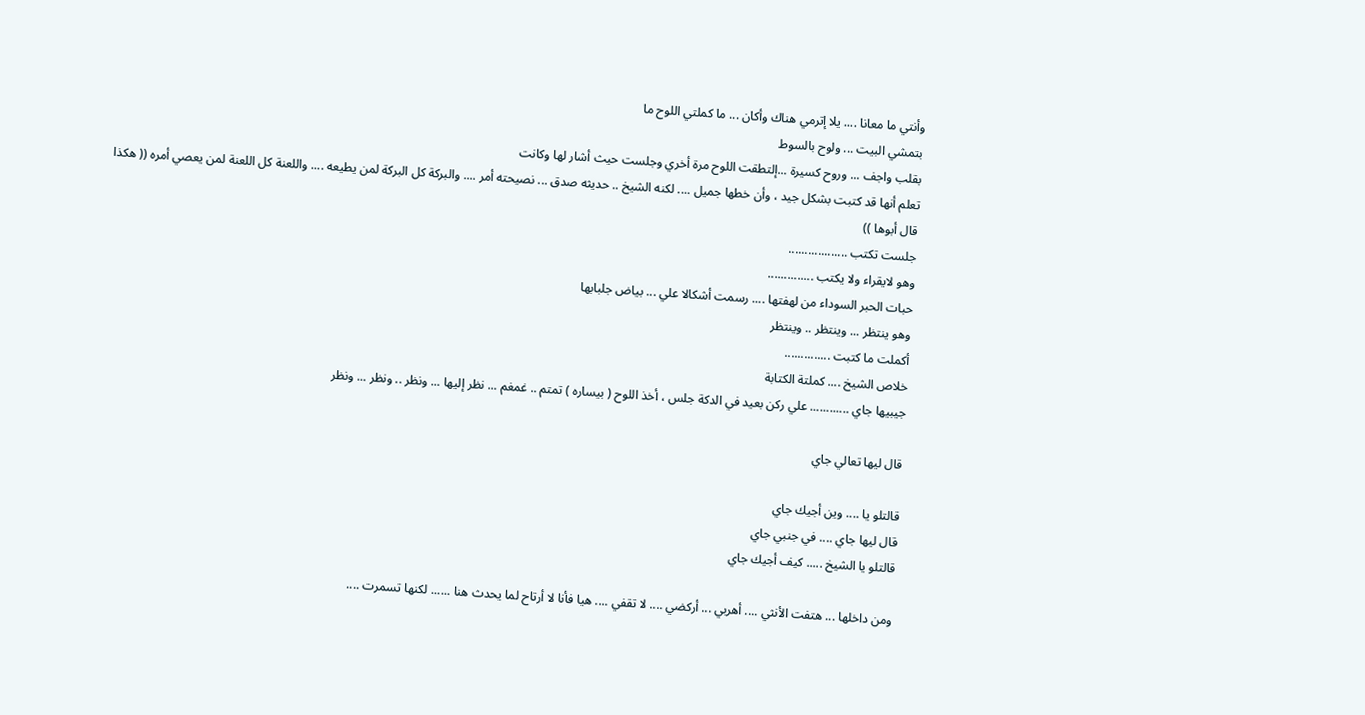وأنتي ما معانا .... يلا إترمي هناك وأكان ... ما كملتي اللوح ما
بتمشي البيت ... ولوح بالسوط
بقلب واجف ... وروح كسيرة ...إلتطقت اللوح مرة أخري وجلست حيث أشار لها وكانت
تعلم أنها قد كتبت بشكل جيد ، وأن خطها جميل .... لكنه الشيخ .. حديثه صدق ... نصيحته أمر .... والبركة كل البركة لمن يطيعه .... واللعنة كل اللعنة لمن يعصي أمره (( هكذا قال أبوها ))
جلست تكتب ..................
وهو لايقراء ولا يكتب ..............
حبات الحبر السوداء من لهفتها .... رسمت أشكالا علي ... بياض جلبابها
وهو ينتظر ... وينتظر .. وينتظر
أكملت ما كتبت ..............
خلاص الشيخ .... كملتة الكتابة
جيبيها جاي ............ علي ركن بعيد في الدكة جلس ، أخذ اللوح ( بيساره ) تمتم .. غمغم ... نظر إليها ... ونظر .. ونظر ... ونظر

قال ليها تعالي جاي

قالتلو يا .... وين أجيك جاي
قال ليها جاي .... في جنبي جاي
قالتلو يا الشيخ ..... كيف أجيك جاي

ومن داخلها ... هتفت الأنثي .... أهربي ... أركضي .... لا تقفي .... هيا فأنا لا أرتاح لما يحدث هنا ...... لكنها تسمرت ....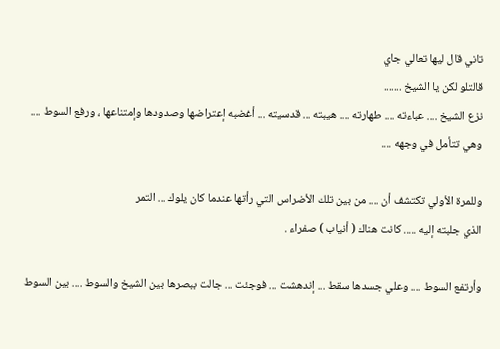تاني قال ليها تعالي جاي
قالتلو لكن يا الشيخ .......
نزع الشيخ .... عباءته .... طهارته .... هيبته ... قدسيته ... أغضبه إعتراضها وصدودها وإمتناعها ، ورفع السوط .... وهي تتأمل في وجهه ....

وللمرة الأولي تكتشف أن .... من بين تلك الأضراس التي رأتها عندما كان يلوك ... التمر
الذي جلبته إليه ..... كانت هناك ( أنياب ) صفراء .

وأرتفع السوط .... وعلي جسدها سقط ... إندهشت ... فوجئت ... جالت ببصرها بين الشيخ والسوط .... بين السوط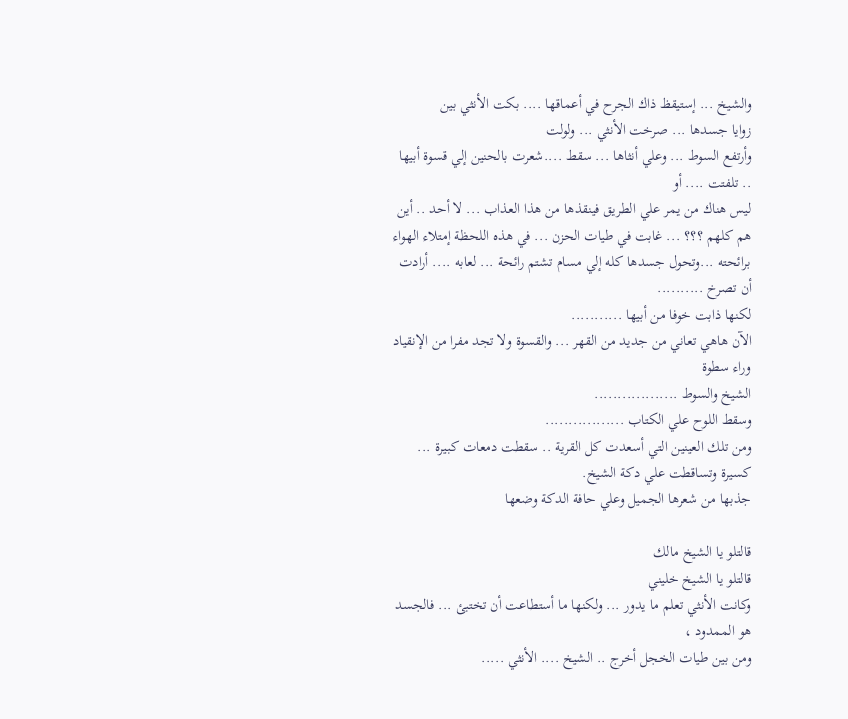والشيخ ... إستيقظ ذاك الجرح في أعماقها .... بكت الأنثي بين
زوايا جسدها ... صرخت الأنثي ... ولولت
وأرتفع السوط ... وعلي أنثاها ... سقط ....شعرت بالحنين إلي قسوة أبيها .. تلفتت .... أو
ليس هناك من يمر علي الطريق فينقذها من هذا العذاب ... لا أحد .. أين هم كلهم ؟؟؟ ... غابت في طيات الحزن ... في هذه اللحظة إمتلاء الهواء برائحته ...وتحول جسدها كله إلي مسام تشتم رائحة ... لعابه .... أرادت أن تصرخ ..........
لكنها ذابت خوفا من أبيها ...........
الآن هاهي تعاني من جديد من القهر ... والقسوة ولا تجد مفرا من الإنقياد وراء سطوة
الشيخ والسوط ..................
وسقط اللوح علي الكتاب .................
ومن تلك العينين التي أسعدت كل القرية .. سقطت دمعات كبيرة ... كسيرة وتساقطت علي دكة الشيخ.
جذبها من شعرها الجميل وعلي حافة الدكة وضعها

قالتلو يا الشيخ مالك
قالتلو يا الشيخ خليني
وكانت الأنثي تعلم ما يدور ... ولكنها ما أستطاعت أن تختبئ ... فالجسد هو الممدود ،
ومن بين طيات الخجل أخرج .. الشيخ .... الأنثي .....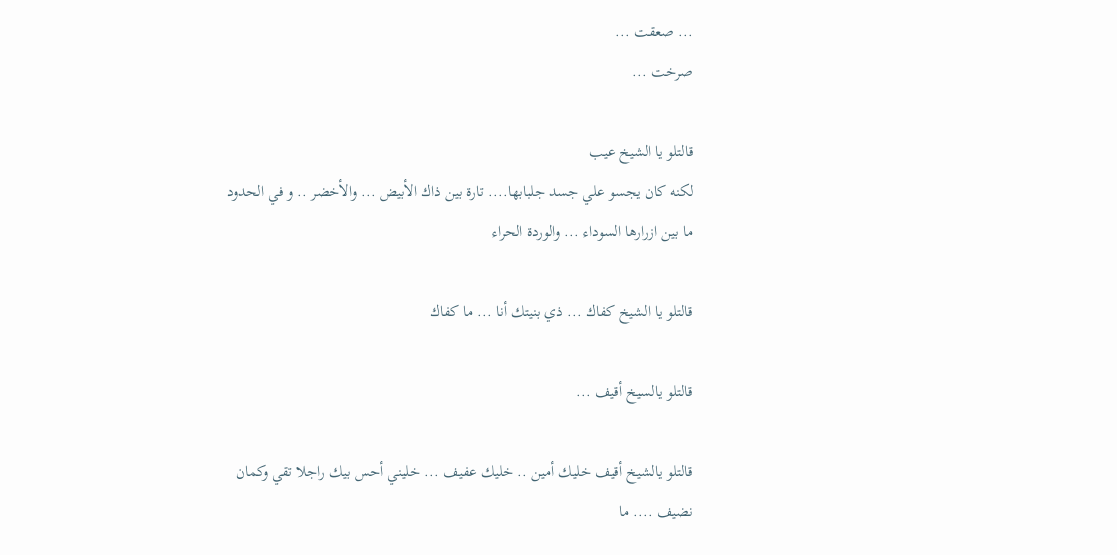... صعقت ...
صرخت ...

قالتلو يا الشيخ عيب
لكنه كان يجسو علي جسد جلبابها.... تارة بين ذاك الأبيض ... والأخضر .. و في الحدود
ما بين ازرارها السوداء ... والوردة الحراء

قالتلو يا الشيخ كفاك ... ذي بنيتك أنا ... ما كفاك

قالتلو يالسيخ أقيف ...

قالتلو يالشيخ أقيف خليك أمين .. خليك عفيف ... خليني أحس بيك راجلا تقي وكمان
نضيف .... ما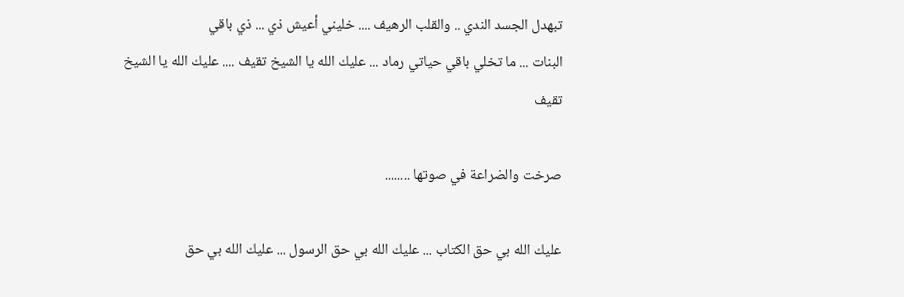تبهدل الجسد الندي .. والقلب الرهيف .... خليني أعيش ذي ... ذي باقي
البنات ... ما تخلي باقي حياتي رماد ... عليك الله يا الشيخ تقيف .... عليك الله يا الشيخ
تقيف

صرخت والضراعة في صوتها ........

عليك الله بي حق الكتاب ... عليك الله بي حق الرسول ... عليك الله بي حق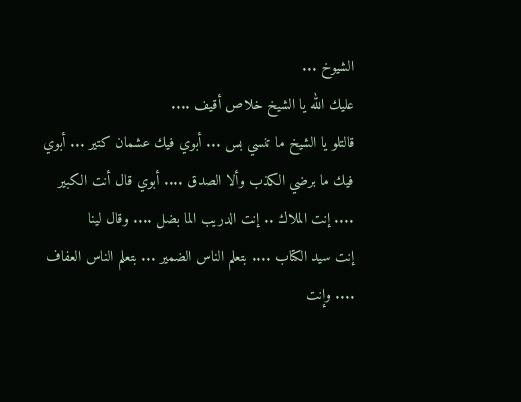الشيوخ ...
عليك الله يا الشيخ خلاص أقيف ....
قالتلو يا الشيخ ما تنسي بس ... أبوي فيك عشمان كتير ... أبوي فيك ما برضي الكذب وألا الصدق .... أبوي قال أنت الكبير .... إنت الملاك .. إنت الدريب الما بضل .... وقال لينا
إنت سيد الكتاب .... بتعلم الناس الضمير ... بتعلم الناس العفاف .... وإنت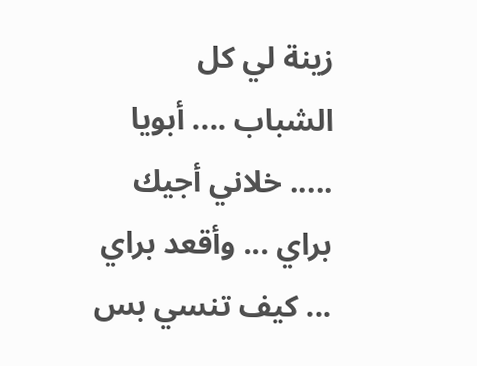زينة لي كل
الشباب .... أبويا ..... خلاني أجيك براي ... وأقعد براي ... كيف تنسي بس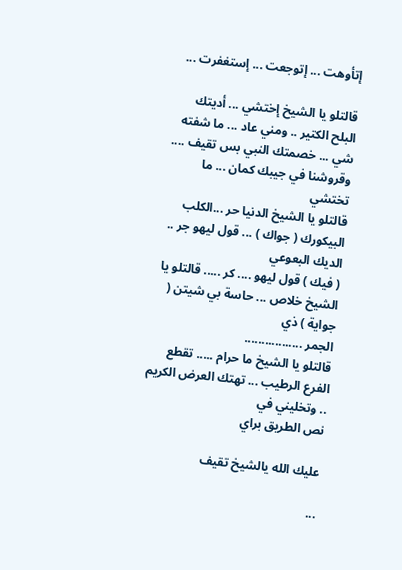إتأوهت ... إتوجعت ... إستغفرت ...

قالتلو يا الشيخ إختشي ... أديتك البلح الكتير .. ومني عاد ... ما شفته شي ... خصمتك النبي بس تقيف .... وقروشنا في جيبك كمان ... ما تختشي
قالتلو يا الشيخ الدنيا حر ...الكلب البيكورك ( جواك ) ... قول ليهو جر .. الديك البعوعي
( فيك ) قول ليهو .... كر ..... قالتلو يا الشيخ خلاص ... حاسة بي شيتن ( جواية ) ذي
الجمر .................
قالتلو يا الشيخ ما حرام ..... تقطع الفرع الرطيب ... تهتك العرض الكريم .. وتخليني في
نص الطريق براي

عليك الله يالشيخ تقيف

...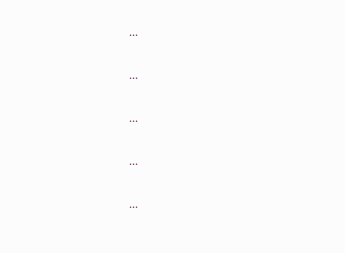...

...

...

...

...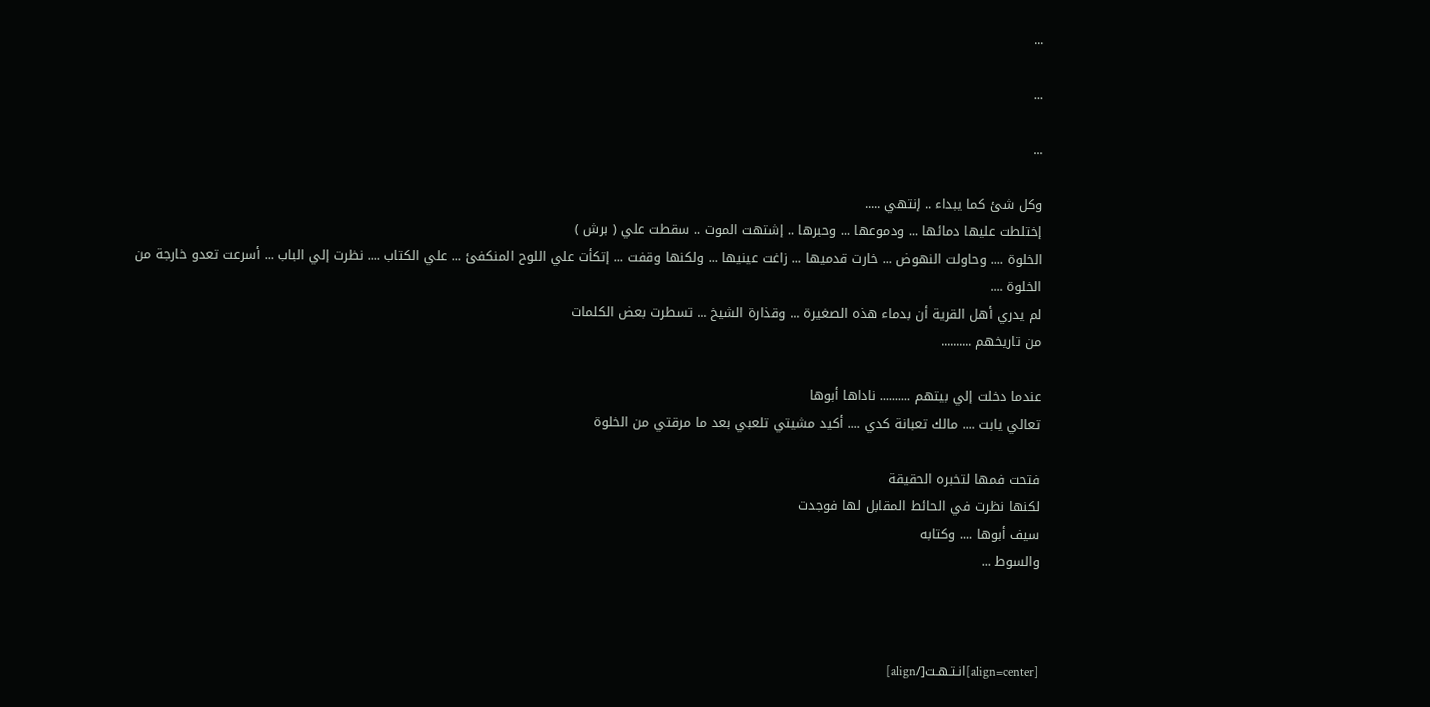...

...

...

وكل شئ كما يبداء .. إنتهي .....
إختلطت عليها دمائها ... ودموعها ... وحبرها .. إشتهت الموت .. سقطت علي ( برش )
الخلوة .... وحاولت النهوض ... خارت قدميها ... زاغت عينيها ... ولكنها وقفت ... إتكأت علي اللوح المنكفئ ... علي الكتاب .... نظرت إلي الباب ... أسرعت تعدو خارجة من
الخلوة ....
لم يدري أهل القرية أن بدماء هذه الصغيرة ... وقذارة الشيخ ... تسطرت بعض الكلمات
من تاريخهم ..........

عندما دخلت إلي بيتهم .......... ناداها أبوها
تعالي يابت .... مالك تعبانة كدي .... أكيد مشيتي تلعبي بعد ما مرقتي من الخلوة

فتحت فمها لتخبره الحقيقة
لكنها نظرت في الحائط المقابل لها فوجدت
سيف أبوها .... وكتابه
والسوط ...



[align=center]انـتـهـت[/align]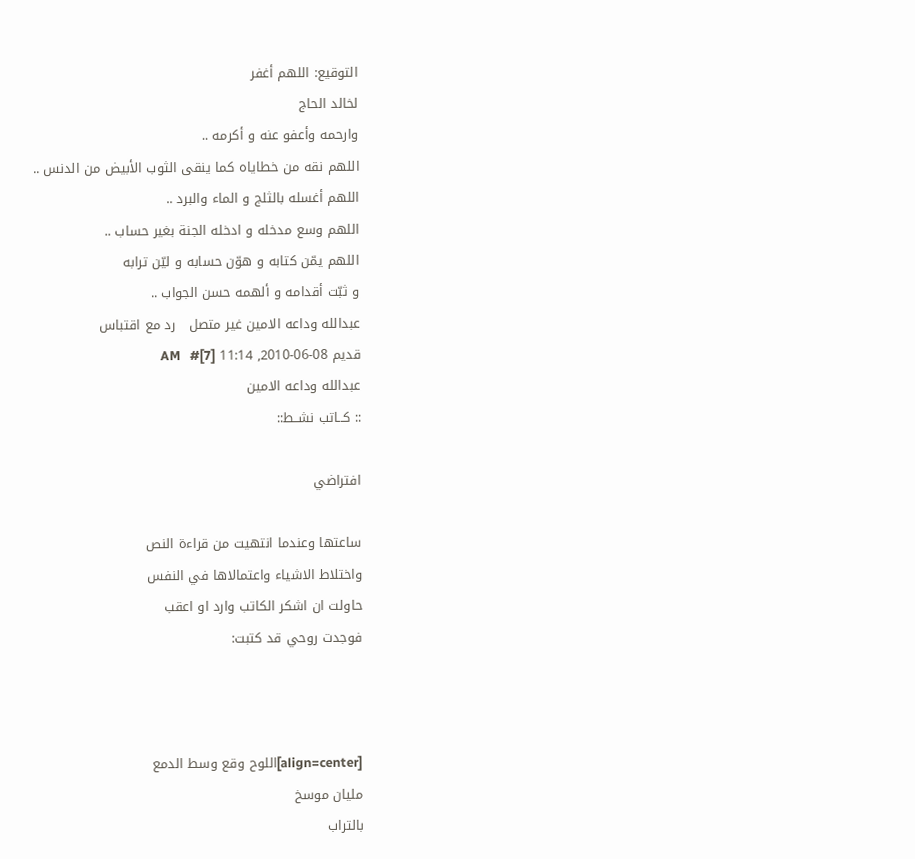التوقيع: اللهم أغفر
لخالد الحاج
وارحمه وأعفو عنه و أكرمه ..
اللهم نقه من خطاياه كما ينقى الثوب الأبيض من الدنس ..
اللهم أغسله بالثلج و الماء والبرد ..
اللهم وسع مدخله و ادخله الجنة بغير حساب ..
اللهم يمّن كتابه و هوّن حسابه و ليّن ترابه
و ثبّت أقدامه و ألهمه حسن الجواب ..
عبدالله وداعه الامين غير متصل   رد مع اقتباس
قديم 08-06-2010, 11:14 AM   #[7]
عبدالله وداعه الامين
:: كــاتب نشــط::

افتراضي

ساعتها وعندما انتهيت من قراءة النص
واختلاط الاشياء واعتمالاها في النفس
حاولت ان اشكر الكاتب وارد او اعقب
فوجدت روحي قد كتبت:



[align=center]اللوح وقع وسط الدمع
مليان موسخ
بالتراب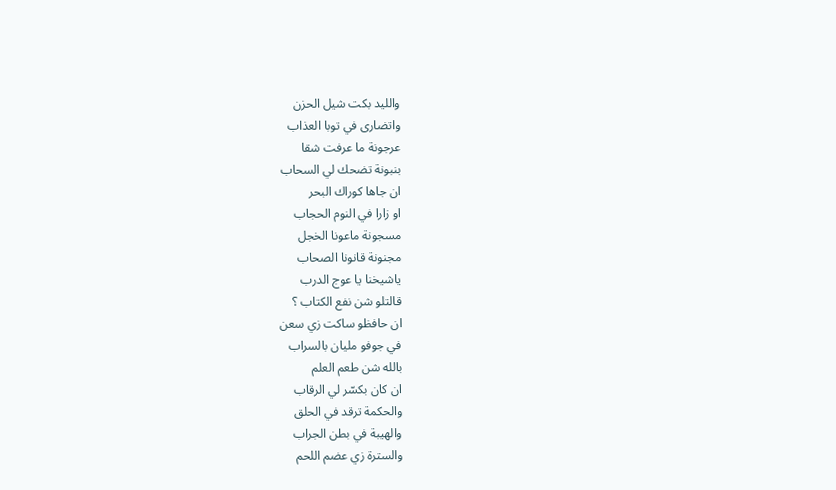والليد بكت شيل الحزن
واتضارى في توبا العذاب
عرجونة ما عرفت شقا
بنبونة تضحك لي السحاب
ان جاها كوراك البحر
او زارا في النوم الحجاب
مسجونة ماعونا الخجل
مجنونة قانونا الصحاب
ياشيخنا يا عوج الدرب
قالتلو شن نفع الكتاب ؟
ان حافظو ساكت زي سعن
في جوفو مليان بالسراب
بالله شن طعم العلم
ان كان بكسّر لي الرقاب
والحكمة ترقد في الحلق
والهيبة في بطن الجراب
والسترة زي عضم اللحم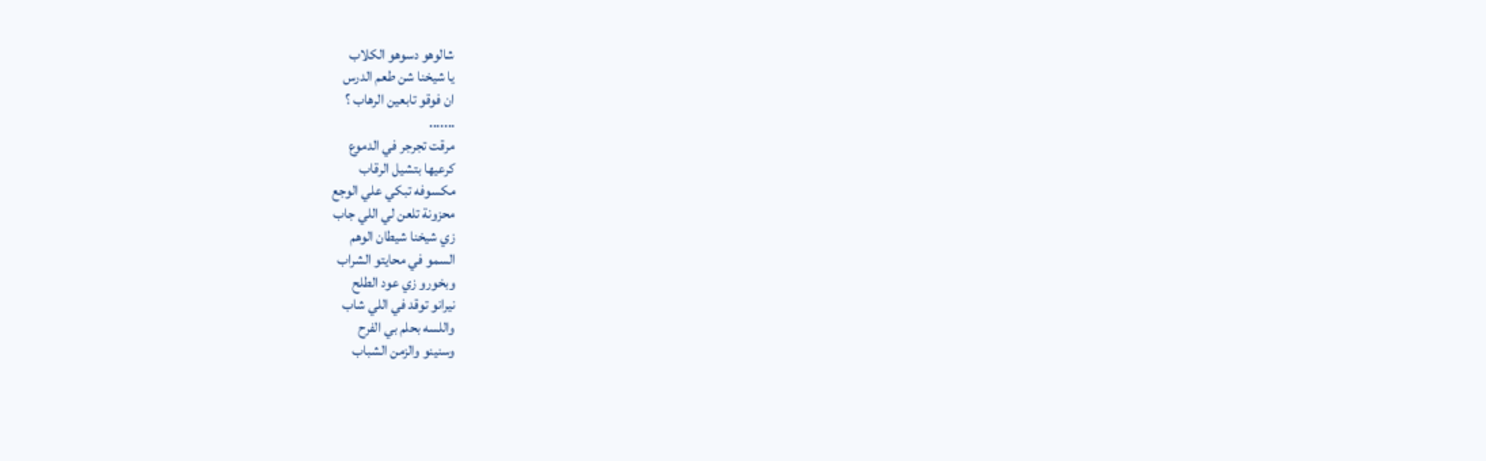شالوهو دسوهو الكلاب
يا شيخنا شن طعم الدرس
ان فوقو تابعين الرهاب ؟
.......
مرقت تجرجر في الدموع
كرعيها بتشيل الرقاب
مكسوفه تبكي علي الوجع
محزونة تلعن لي اللي جاب
زي شيخنا شيطان الوهم
السمو في محايتو الشراب
وبخورو زي عود الطلح
نيرانو توقد في اللي شاب
واللسه بحلم بي الفرح
وسنينو والزمن الشباب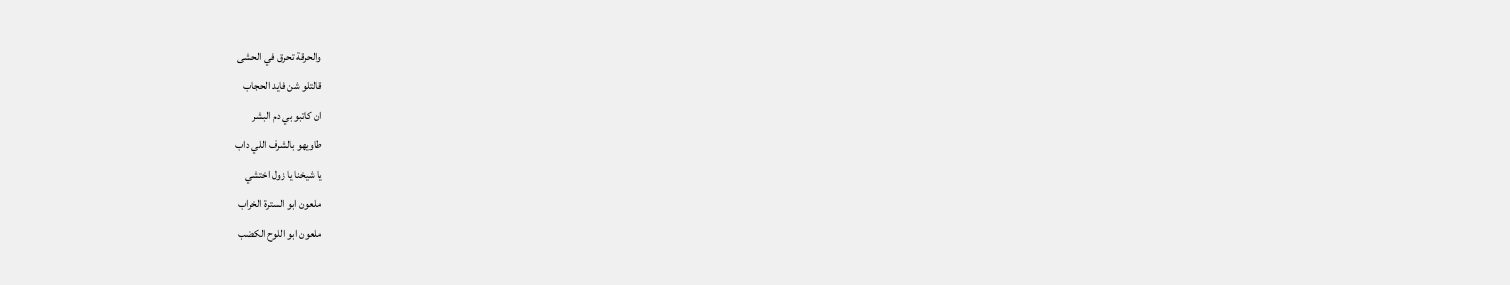والحرقة تحرق في الحشى
قالتلو شن فايد الحجاب
ان كاتبو بي دم البشر
طاويهو بالشرف اللي داب
يا شيخنا يا زول اختشي
ملعون ابو السترة الخراب
ملعون ابو اللوح الكضب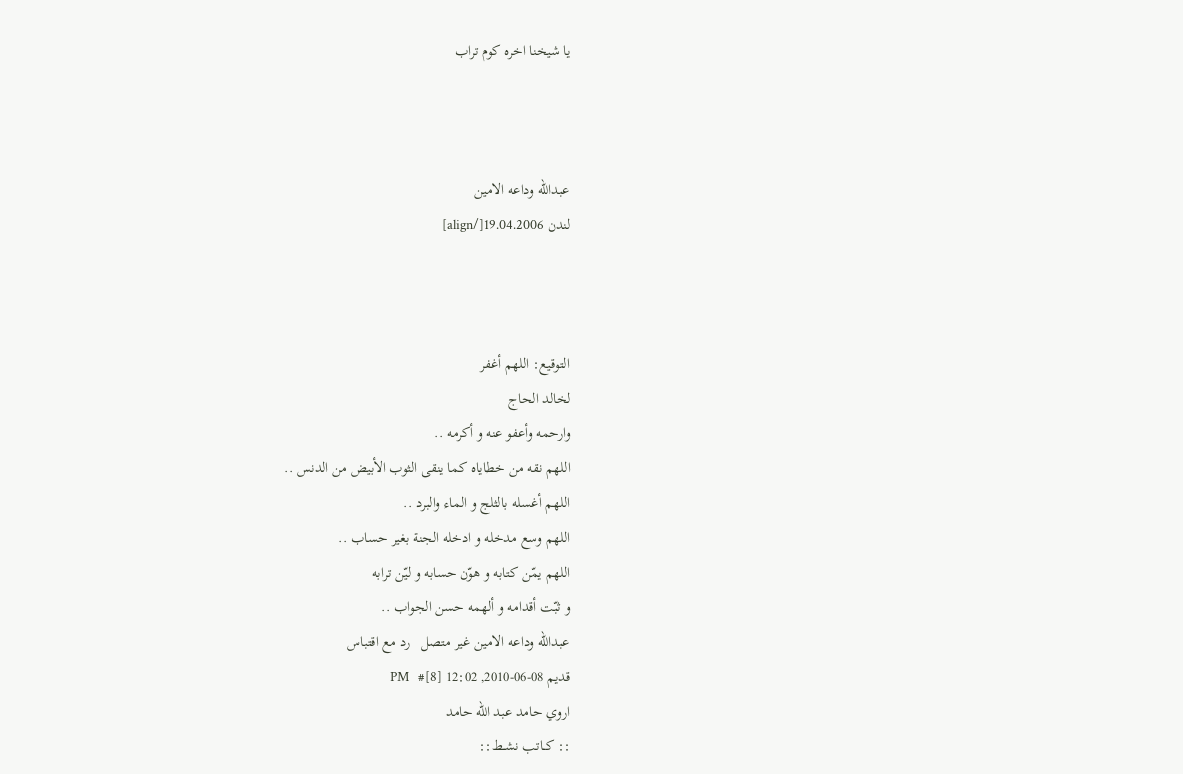يا شيخنا اخره كوم تراب



عبدالله وداعه الامين
لندن 19.04.2006[/align]



التوقيع: اللهم أغفر
لخالد الحاج
وارحمه وأعفو عنه و أكرمه ..
اللهم نقه من خطاياه كما ينقى الثوب الأبيض من الدنس ..
اللهم أغسله بالثلج و الماء والبرد ..
اللهم وسع مدخله و ادخله الجنة بغير حساب ..
اللهم يمّن كتابه و هوّن حسابه و ليّن ترابه
و ثبّت أقدامه و ألهمه حسن الجواب ..
عبدالله وداعه الامين غير متصل   رد مع اقتباس
قديم 08-06-2010, 12:02 PM   #[8]
اروي حامد عبد الله حامد
:: كــاتب نشــط::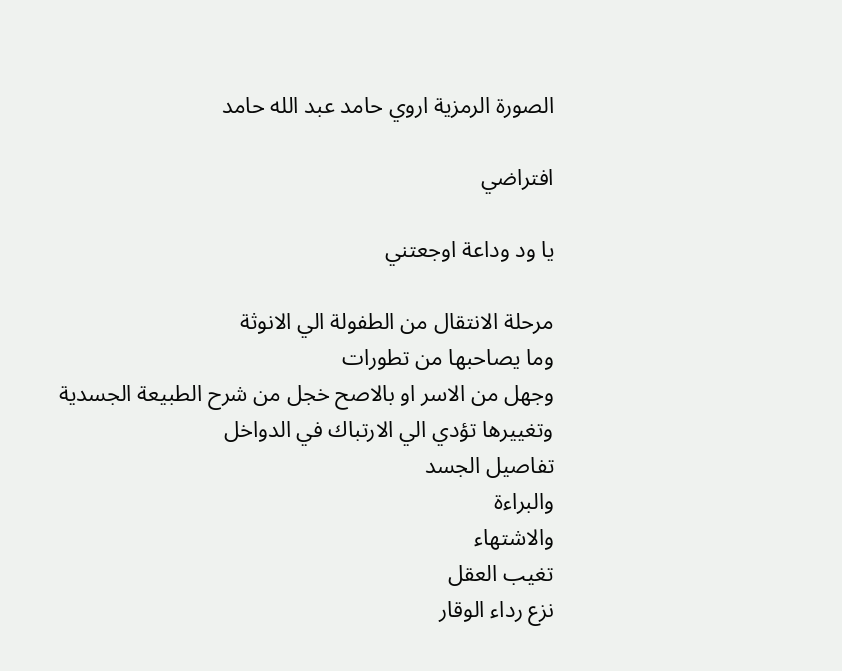الصورة الرمزية اروي حامد عبد الله حامد

افتراضي

يا ود وداعة اوجعتني

مرحلة الانتقال من الطفولة الي الانوثة
وما يصاحبها من تطورات
وجهل من الاسر او بالاصح خجل من شرح الطبيعة الجسدية
وتغييرها تؤدي الي الارتباك في الدواخل
تفاصيل الجسد
والبراءة
والاشتهاء
تغيب العقل
نزع رداء الوقار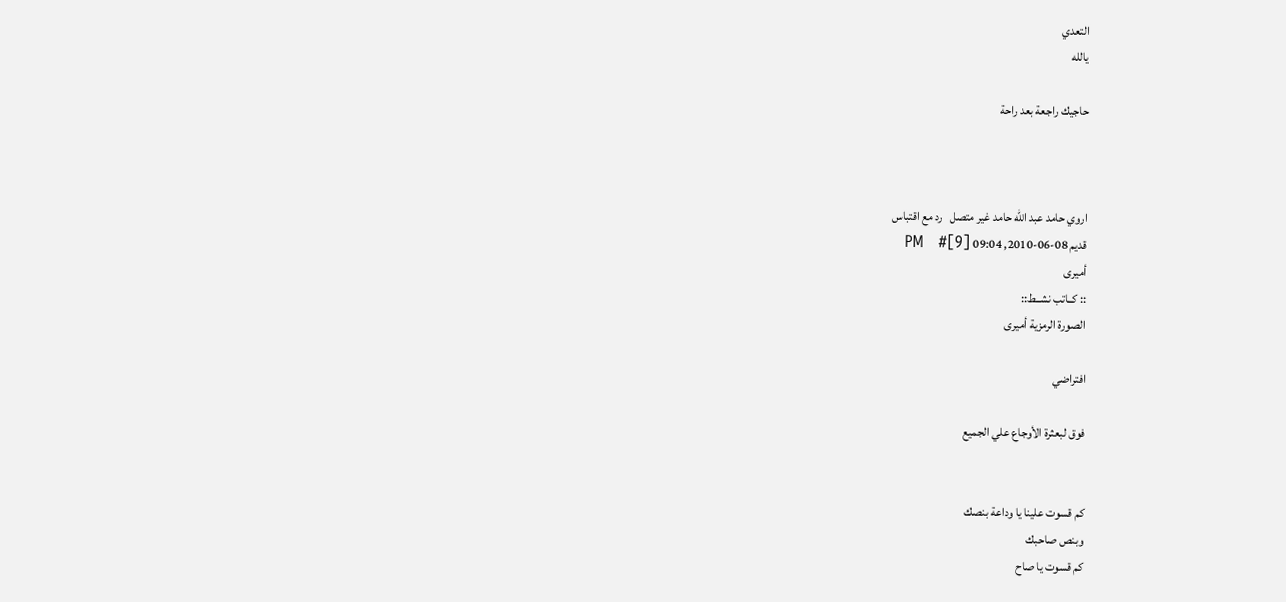التعدي
يالله

حاجيك راجعة بعد راحة



اروي حامد عبد الله حامد غير متصل   رد مع اقتباس
قديم 08-06-2010, 09:04 PM   #[9]
أميرى
:: كــاتب نشــط::
الصورة الرمزية أميرى

افتراضي

فوق لبعثرة الأوجاع علي الجميع


كم قسوت علينا يا وداعة بنصك
وبنص صاحبك
كم قسوت يا صاح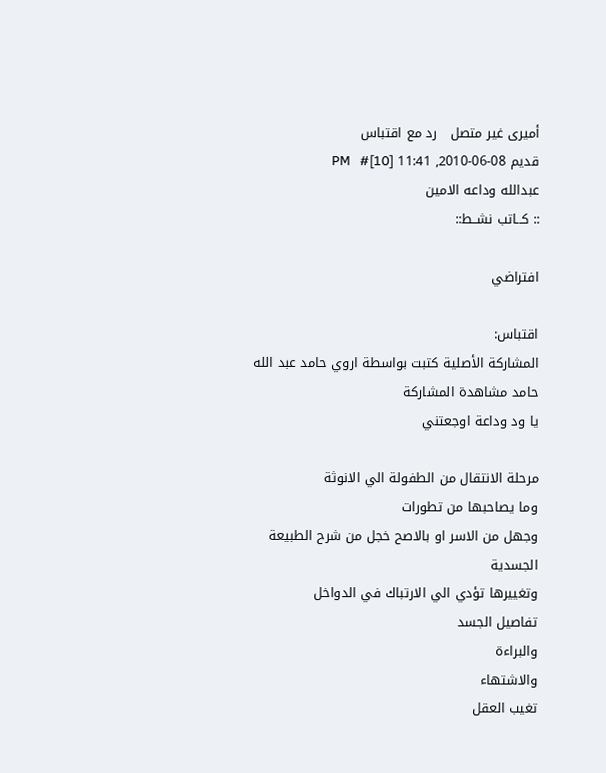أميرى غير متصل   رد مع اقتباس
قديم 08-06-2010, 11:41 PM   #[10]
عبدالله وداعه الامين
:: كــاتب نشــط::

افتراضي

اقتباس:
المشاركة الأصلية كتبت بواسطة اروي حامد عبد الله حامد مشاهدة المشاركة
يا ود وداعة اوجعتني

مرحلة الانتقال من الطفولة الي الانوثة
وما يصاحبها من تطورات
وجهل من الاسر او بالاصح خجل من شرح الطبيعة الجسدية
وتغييرها تؤدي الي الارتباك في الدواخل
تفاصيل الجسد
والبراءة
والاشتهاء
تغيب العقل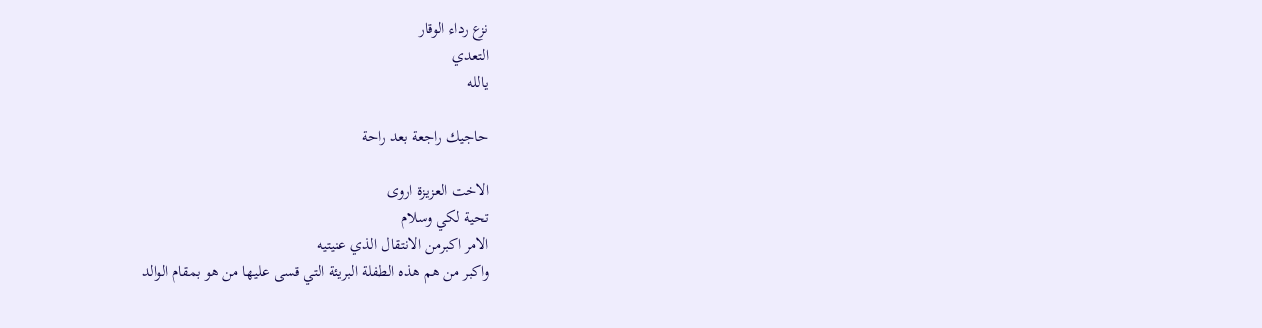نزع رداء الوقار
التعدي
يالله

حاجيك راجعة بعد راحة

الاخت العزيزة اروى
تحية لكي وسلام
الامر اكبرمن الانتقال الذي عنيتيه
واكبر من هم هذه الطفلة البريئة التي قسى عليها من هو بمقام الوالد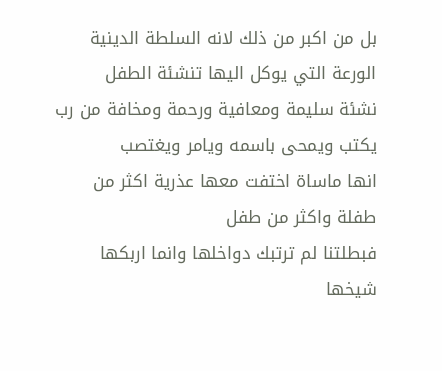بل من اكبر من ذلك لانه السلطة الدينية الورعة التي يوكل اليها تنشئة الطفل
نشئة سليمة ومعافية ورحمة ومخافة من رب يكتب ويمحى باسمه ويامر ويغتصب
انها ماساة اختفت معها عذرية اكثر من طفلة واكثر من طفل
فبطلتنا لم ترتبك دواخلها وانما اربكها شيخها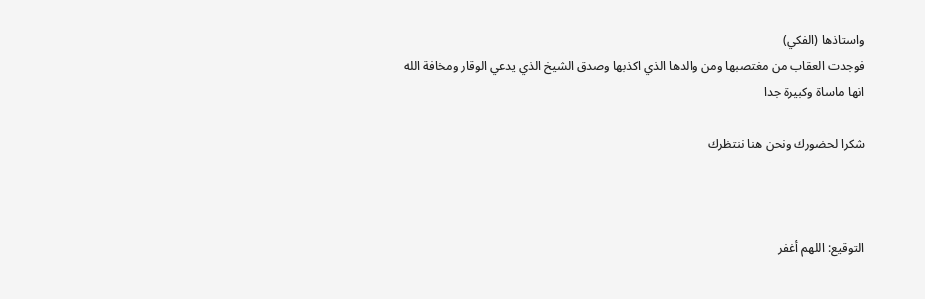واستاذها (الفكي)
فوجدت العقاب من مغتصبها ومن والدها الذي اكذبها وصدق الشيخ الذي يدعي الوقار ومخافة الله
انها ماساة وكبيرة جدا

شكرا لحضورك ونحن هنا ننتظرك



التوقيع: اللهم أغفر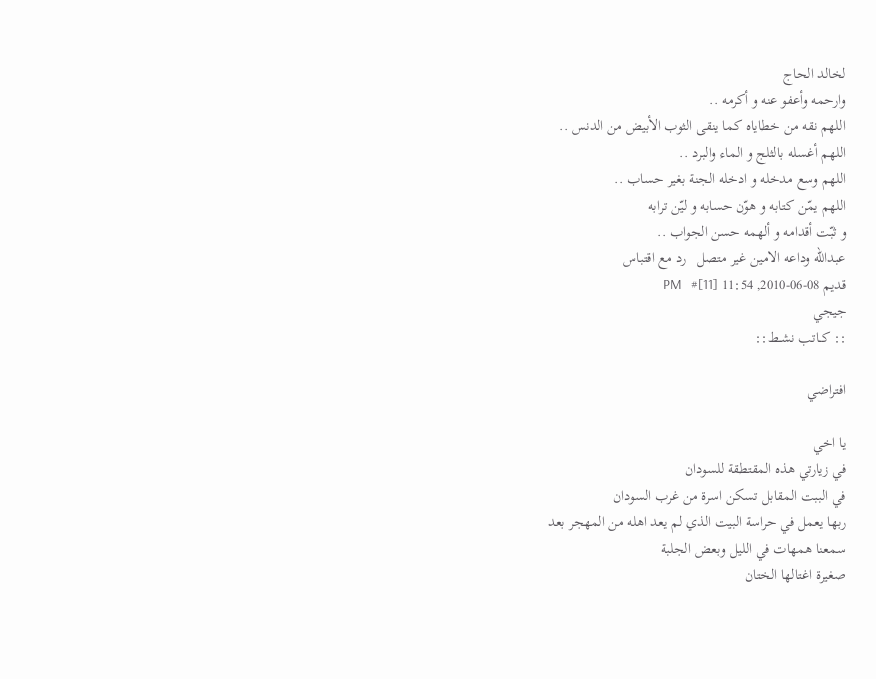لخالد الحاج
وارحمه وأعفو عنه و أكرمه ..
اللهم نقه من خطاياه كما ينقى الثوب الأبيض من الدنس ..
اللهم أغسله بالثلج و الماء والبرد ..
اللهم وسع مدخله و ادخله الجنة بغير حساب ..
اللهم يمّن كتابه و هوّن حسابه و ليّن ترابه
و ثبّت أقدامه و ألهمه حسن الجواب ..
عبدالله وداعه الامين غير متصل   رد مع اقتباس
قديم 08-06-2010, 11:54 PM   #[11]
جيجي
:: كــاتب نشــط::

افتراضي

يا اخي
في زيارتي هذه المقتطقة للسودان
في الببت المقابل تسكن اسرة من غرب السودان
ربها يعمل في حراسة البيت الذي لم يعد اهله من المهجر بعد
سمعنا همهات في الليل وبعض الجلبة
صغيرة اغتالها الختان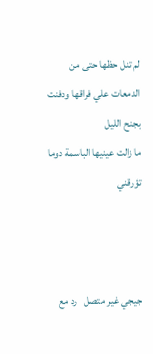لم تنل حظها حتى من الدمعات علي فراقها ودفنت بجنح الليل
ما زالت عينيها الباسمة دوما تؤرقني



جيجي غير متصل   رد مع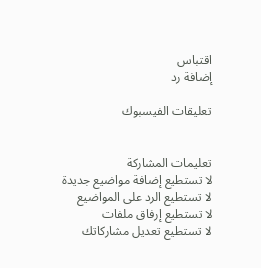اقتباس
إضافة رد

تعليقات الفيسبوك


تعليمات المشاركة
لا تستطيع إضافة مواضيع جديدة
لا تستطيع الرد على المواضيع
لا تستطيع إرفاق ملفات
لا تستطيع تعديل مشاركاتك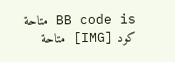BB code is متاحة
كود [IMG] متاحة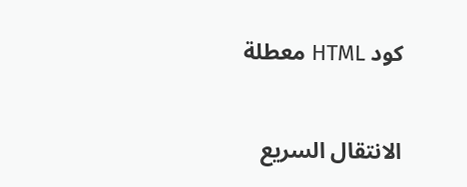كود HTML معطلة

الانتقال السريع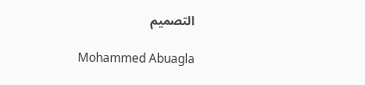التصميم

Mohammed Abuagla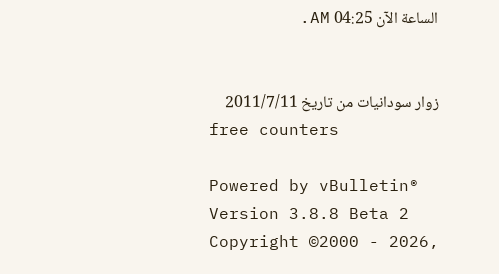الساعة الآن 04:25 AM.


زوار سودانيات من تاريخ 2011/7/11
free counters

Powered by vBulletin® Version 3.8.8 Beta 2
Copyright ©2000 - 2026,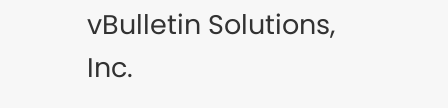vBulletin Solutions, Inc.